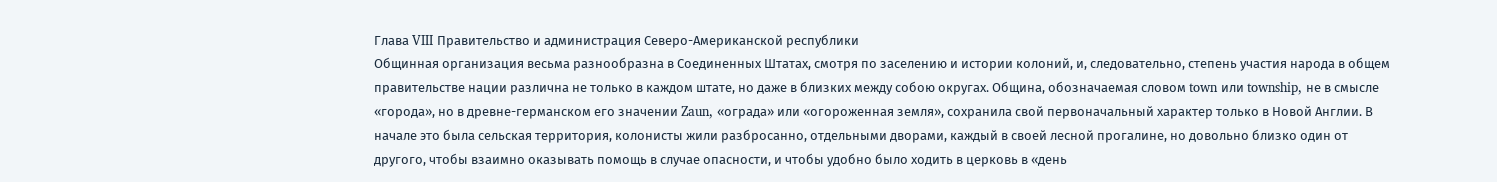Глава VIII Правительство и администрация Северо-Американской республики
Общинная организация весьма разнообразна в Соединенных Штатах, смотря по заселению и истории колоний, и, следовательно, степень участия народа в общем правительстве нации различна не только в каждом штате, но даже в близких между собою округах. Община, обозначаемая словом town или township, не в смысле «города», но в древне-германском его значении Zaun, «ограда» или «огороженная земля», сохранила свой первоначальный характер только в Новой Англии. В начале это была сельская территория, колонисты жили разбросанно, отдельными дворами, каждый в своей лесной прогалине, но довольно близко один от другого, чтобы взаимно оказывать помощь в случае опасности, и чтобы удобно было ходить в церковь в «день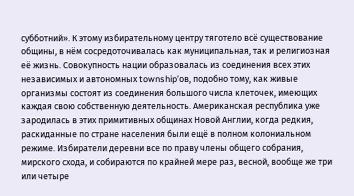субботний». К этому избирательному центру тяготело всё существование общины, в нём сосредоточивалась как муниципальная, так и религиозная её жизнь. Совокупность нации образовалась из соединения всех этих независимых и автономных township’ов, подобно тому, как живые организмы состоят из соединения большого числа клеточек, имеющих каждая свою собственную деятельность. Американская республика уже зародилась в этих примитивных общинах Новой Англии, когда редкия, раскиданные по стране населения были ещё в полном колониальном режиме. Избиратели деревни все по праву члены общего собрания, мирского схода, и собираются по крайней мере раз, весной, вообще же три или четыре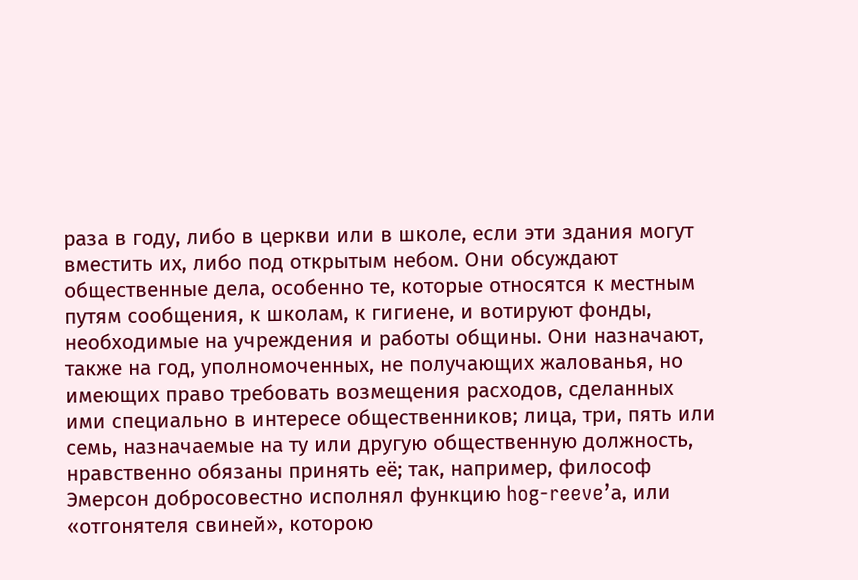раза в году, либо в церкви или в школе, если эти здания могут вместить их, либо под открытым небом. Они обсуждают общественные дела, особенно те, которые относятся к местным путям сообщения, к школам, к гигиене, и вотируют фонды, необходимые на учреждения и работы общины. Они назначают, также на год, уполномоченных, не получающих жалованья, но имеющих право требовать возмещения расходов, сделанных ими специально в интересе общественников; лица, три, пять или семь, назначаемые на ту или другую общественную должность, нравственно обязаны принять её; так, например, философ Эмерсон добросовестно исполнял функцию hog-reeve’а, или «отгонятеля свиней», которою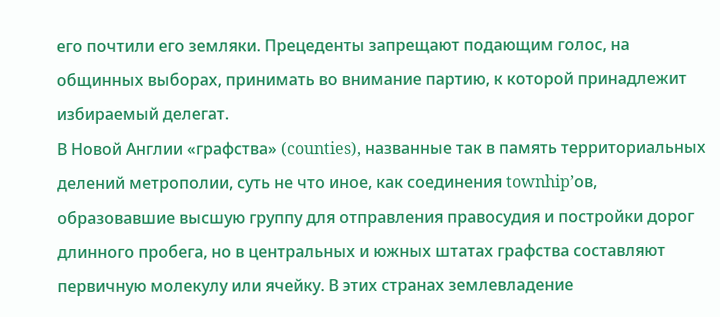его почтили его земляки. Прецеденты запрещают подающим голос, на общинных выборах, принимать во внимание партию, к которой принадлежит избираемый делегат.
В Новой Англии «графства» (counties), названные так в память территориальных делений метрополии, суть не что иное, как соединения townhip’ов, образовавшие высшую группу для отправления правосудия и постройки дорог длинного пробега, но в центральных и южных штатах графства составляют первичную молекулу или ячейку. В этих странах землевладение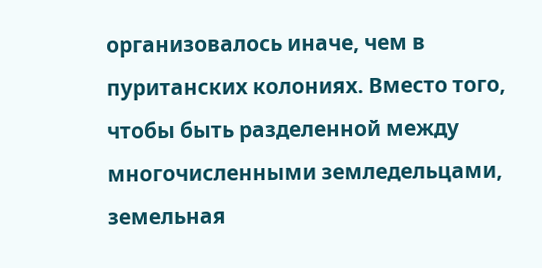организовалось иначе, чем в пуританских колониях. Вместо того, чтобы быть разделенной между многочисленными земледельцами, земельная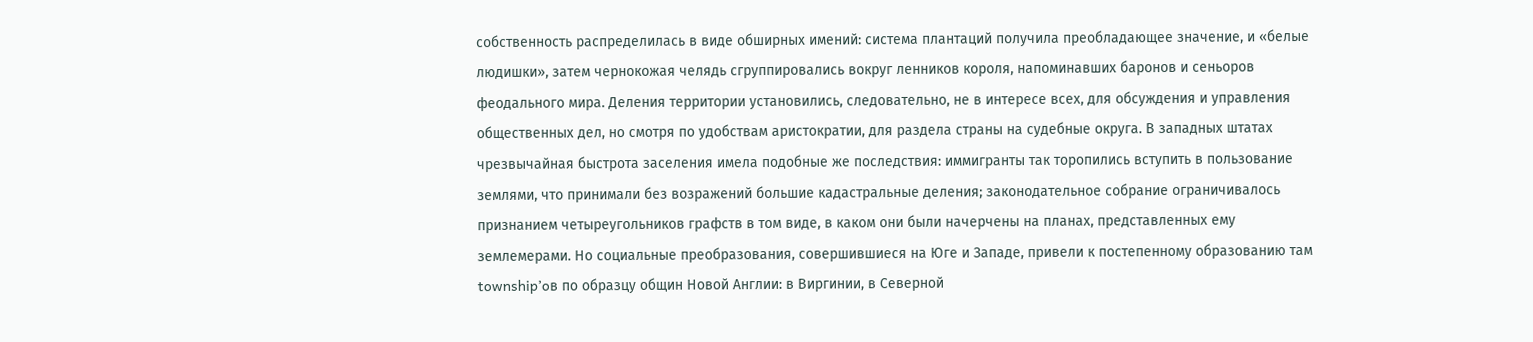собственность распределилась в виде обширных имений: система плантаций получила преобладающее значение, и «белые людишки», затем чернокожая челядь сгруппировались вокруг ленников короля, напоминавших баронов и сеньоров феодального мира. Деления территории установились, следовательно, не в интересе всех, для обсуждения и управления общественных дел, но смотря по удобствам аристократии, для раздела страны на судебные округа. В западных штатах чрезвычайная быстрота заселения имела подобные же последствия: иммигранты так торопились вступить в пользование землями, что принимали без возражений большие кадастральные деления; законодательное собрание ограничивалось признанием четыреугольников графств в том виде, в каком они были начерчены на планах, представленных ему землемерами. Но социальные преобразования, совершившиеся на Юге и Западе, привели к постепенному образованию там township’oв по образцу общин Новой Англии: в Виргинии, в Северной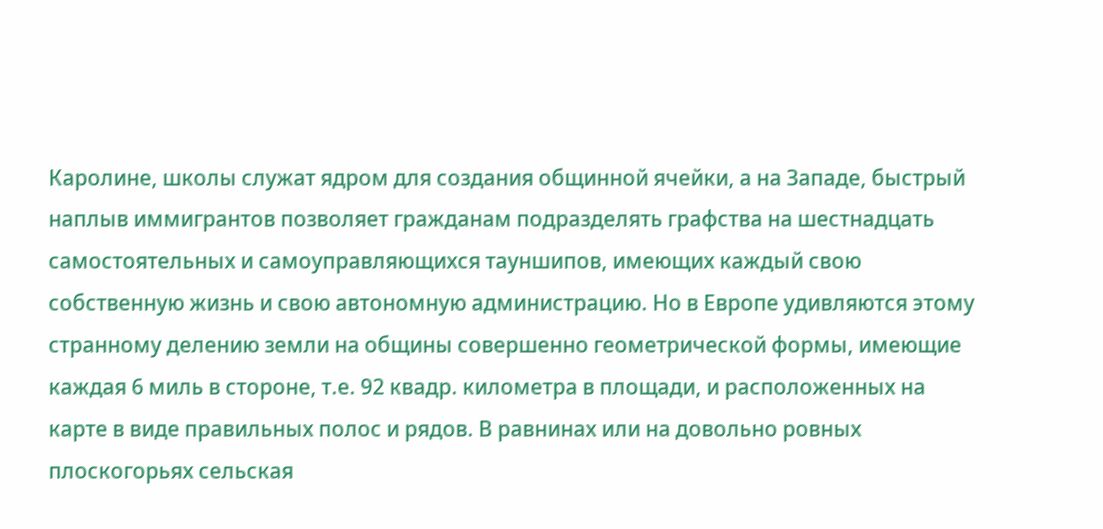Каролине, школы служат ядром для создания общинной ячейки, а на Западе, быстрый наплыв иммигрантов позволяет гражданам подразделять графства на шестнадцать самостоятельных и самоуправляющихся тауншипов, имеющих каждый свою собственную жизнь и свою автономную администрацию. Но в Европе удивляются этому странному делению земли на общины совершенно геометрической формы, имеющие каждая 6 миль в стороне, т.е. 92 квадр. километра в площади, и расположенных на карте в виде правильных полос и рядов. В равнинах или на довольно ровных плоскогорьях сельская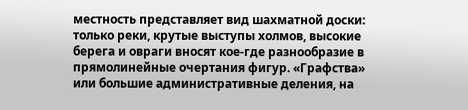местность представляет вид шахматной доски: только реки, крутые выступы холмов, высокие берега и овраги вносят кое-где разнообразие в прямолинейные очертания фигур. «Графства» или большие административные деления, на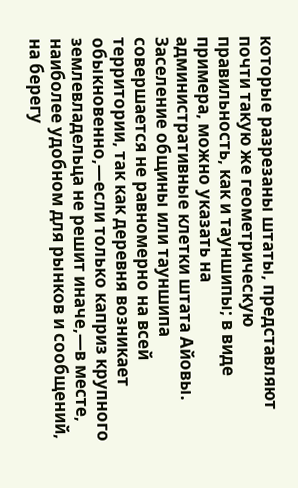которые разрезаны штаты, представляют почти такую же геометрическую правильность, как и тауншипы; в виде примера, можно указать на административные клетки штата Айовы.
Заселение общины или тауншипа совершается не равномерно на всей территории, так как деревня возникает обыкновенно,—если только каприз крупного землевладельца не решит иначе,—в месте, наиболее удобном для рынков и сообщений, на берегу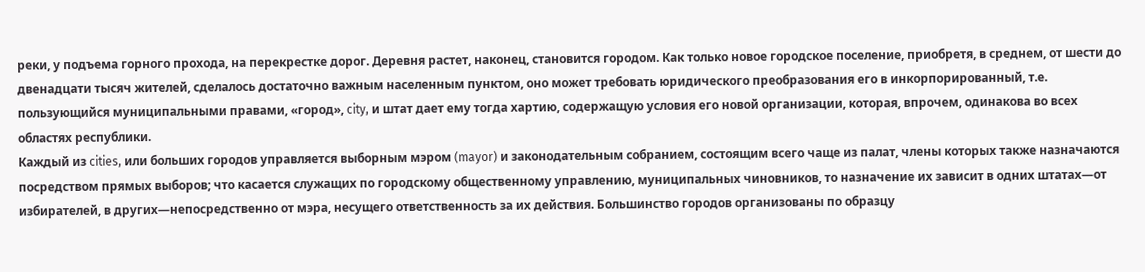реки, у подъема горного прохода, на перекрестке дорог. Деревня растет, наконец, становится городом. Как только новое городское поселение, приобретя, в среднем, от шести до двенадцати тысяч жителей, сделалось достаточно важным населенным пунктом, оно может требовать юридического преобразования его в инкорпорированный, т.е. пользующийся муниципальными правами, «город», city, и штат дает ему тогда хартию, содержащую условия его новой организации, которая, впрочем, одинакова во всех областях республики.
Каждый из cities, или больших городов управляется выборным мэром (mayor) и законодательным собранием, состоящим всего чаще из палат, члены которых также назначаются посредством прямых выборов; что касается служащих по городскому общественному управлению, муниципальных чиновников, то назначение их зависит в одних штатах—от избирателей, в других—непосредственно от мэра, несущего ответственность за их действия. Большинство городов организованы по образцу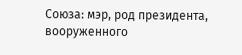Союза: мэр, род президента, вооруженного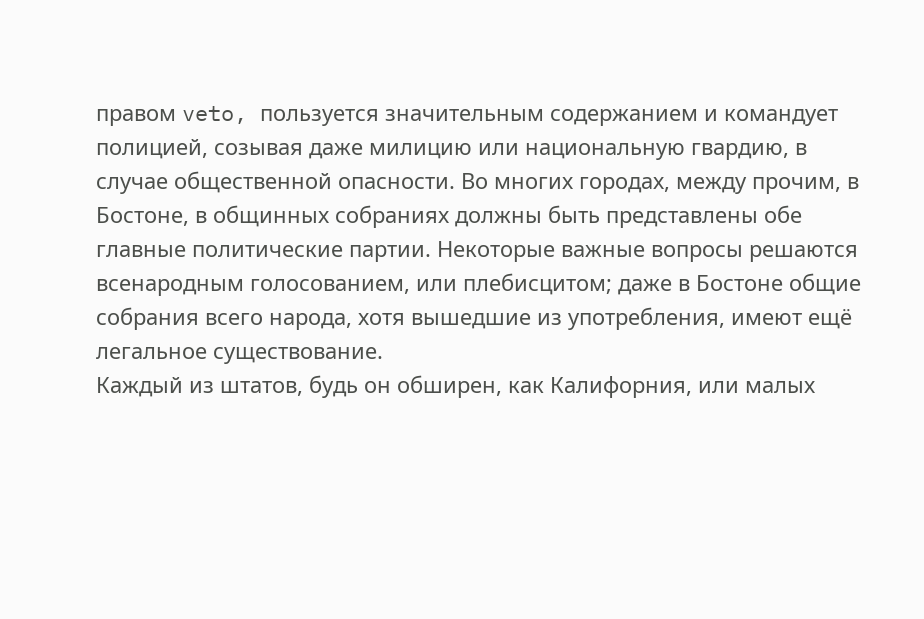правом veto, пользуется значительным содержанием и командует полицией, созывая даже милицию или национальную гвардию, в случае общественной опасности. Во многих городах, между прочим, в Бостоне, в общинных собраниях должны быть представлены обе главные политические партии. Некоторые важные вопросы решаются всенародным голосованием, или плебисцитом; даже в Бостоне общие собрания всего народа, хотя вышедшие из употребления, имеют ещё легальное существование.
Каждый из штатов, будь он обширен, как Калифорния, или малых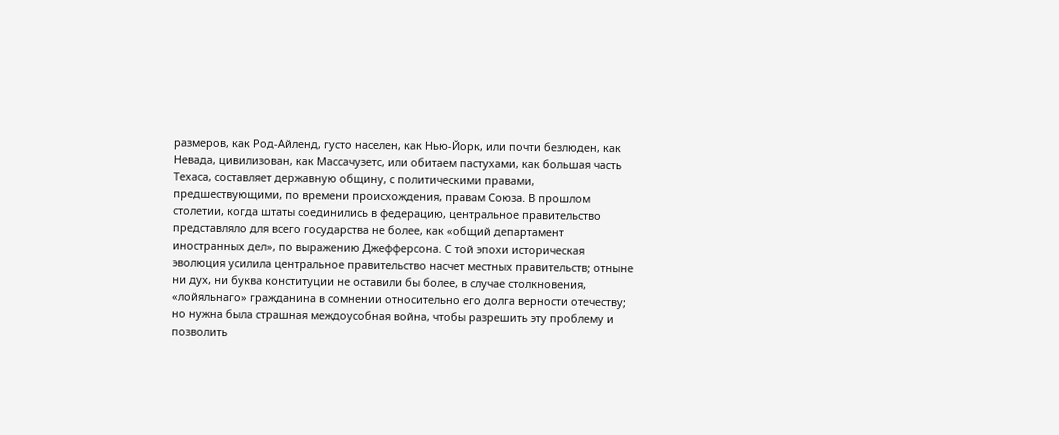размеров, как Род-Айленд, густо населен, как Нью-Йорк, или почти безлюден, как Невада, цивилизован, как Массачузетс, или обитаем пастухами, как большая часть Техаса, составляет державную общину, с политическими правами, предшествующими, по времени происхождения, правам Союза. В прошлом столетии, когда штаты соединились в федерацию, центральное правительство представляло для всего государства не более, как «общий департамент иностранных дел», по выражению Джефферсона. С той эпохи историческая эволюция усилила центральное правительство насчет местных правительств; отныне ни дух, ни буква конституции не оставили бы более, в случае столкновения, «лойяльнаго» гражданина в сомнении относительно его долга верности отечеству; но нужна была страшная междоусобная война, чтобы разрешить эту проблему и позволить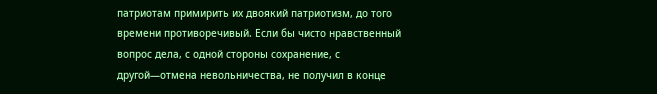патриотам примирить их двоякий патриотизм, до того времени противоречивый. Если бы чисто нравственный вопрос дела, с одной стороны сохранение, с другой—отмена невольничества, не получил в конце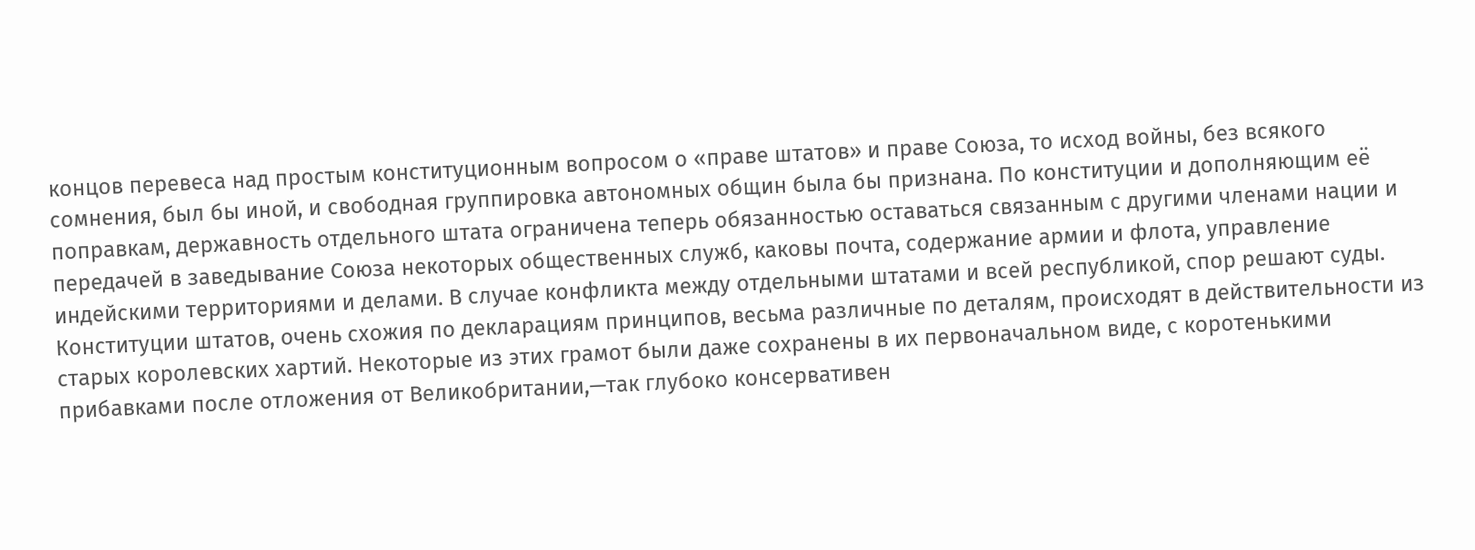концов перевеса над простым конституционным вопросом о «праве штатов» и праве Союза, то исход войны, без всякого сомнения, был бы иной, и свободная группировка автономных общин была бы признана. По конституции и дополняющим её поправкам, державность отдельного штата ограничена теперь обязанностью оставаться связанным с другими членами нации и передачей в заведывание Союза некоторых общественных служб, каковы почта, содержание армии и флота, управление индейскими территориями и делами. В случае конфликта между отдельными штатами и всей республикой, спор решают суды.
Конституции штатов, очень схожия по декларациям принципов, весьма различные по деталям, происходят в действительности из старых королевских хартий. Некоторые из этих грамот были даже сохранены в их первоначальном виде, с коротенькими прибавками после отложения от Великобритании,—так глубоко консервативен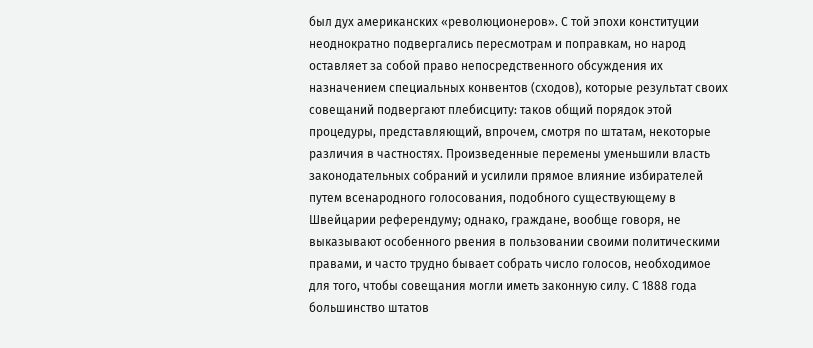был дух американских «революционеров». С той эпохи конституции неоднократно подвергались пересмотрам и поправкам, но народ оставляет за собой право непосредственного обсуждения их назначением специальных конвентов (сходов), которые результат своих совещаний подвергают плебисциту: таков общий порядок этой процедуры, представляющий, впрочем, смотря по штатам, некоторые различия в частностях. Произведенные перемены уменьшили власть законодательных собраний и усилили прямое влияние избирателей путем всенародного голосования, подобного существующему в Швейцарии референдуму; однако, граждане, вообще говоря, не выказывают особенного рвения в пользовании своими политическими правами, и часто трудно бывает собрать число голосов, необходимое для того, чтобы совещания могли иметь законную силу. С 1888 года большинство штатов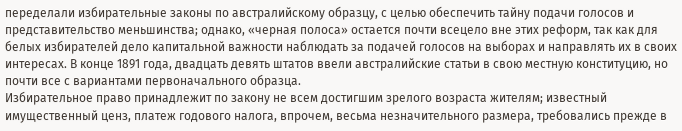переделали избирательные законы по австралийскому образцу, с целью обеспечить тайну подачи голосов и представительство меньшинства; однако, «черная полоса» остается почти всецело вне этих реформ, так как для белых избирателей дело капитальной важности наблюдать за подачей голосов на выборах и направлять их в своих интересах. В конце 1891 года, двадцать девять штатов ввели австралийские статьи в свою местную конституцию, но почти все с вариантами первоначального образца.
Избирательное право принадлежит по закону не всем достигшим зрелого возраста жителям; известный имущественный ценз, платеж годового налога, впрочем, весьма незначительного размера, требовались прежде в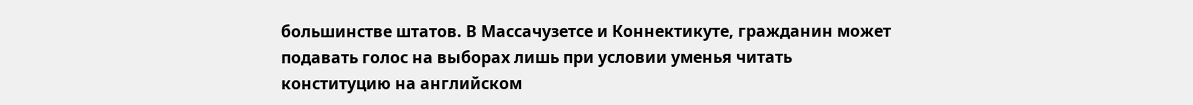большинстве штатов. В Массачузетсе и Коннектикуте, гражданин может подавать голос на выборах лишь при условии уменья читать конституцию на английском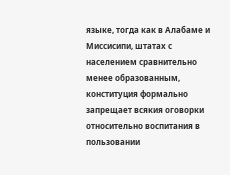языке, тогда как в Алабаме и Миссисипи, штатах с населением сравнительно менее образованным, конституция формально запрещает всякия оговорки относительно воспитания в пользовании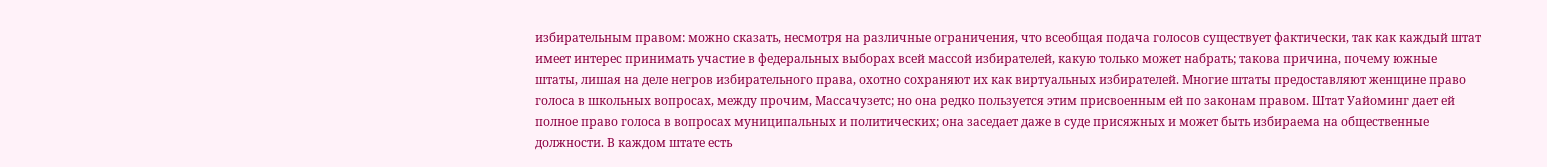избирательным правом: можно сказать, несмотря на различные ограничения, что всеобщая подача голосов существует фактически, так как каждый штат имеет интерес принимать участие в федеральных выборах всей массой избирателей, какую только может набрать; такова причина, почему южные штаты, лишая на деле негров избирательного права, охотно сохраняют их как виртуальных избирателей. Многие штаты предоставляют женщине право голоса в школьных вопросах, между прочим, Массачузетс; но она редко пользуется этим присвоенным ей по законам правом. Штат Уайоминг дает ей полное право голоса в вопросах муниципальных и политических; она заседает даже в суде присяжных и может быть избираема на общественные должности. В каждом штате есть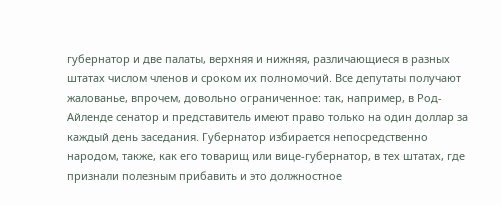губернатор и две палаты, верхняя и нижняя, различающиеся в разных штатах числом членов и сроком их полномочий. Все депутаты получают жалованье, впрочем, довольно ограниченное: так, например, в Род-Айленде сенатор и представитель имеют право только на один доллар за каждый день заседания. Губернатор избирается непосредственно народом, также, как его товарищ или вице-губернатор, в тех штатах, где признали полезным прибавить и это должностное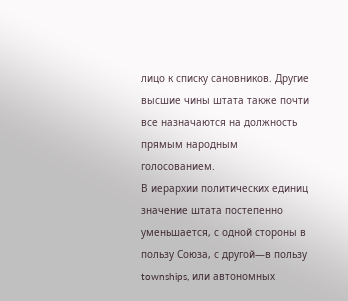лицо к списку сановников. Другие высшие чины штата также почти все назначаются на должность прямым народным голосованием.
В иерархии политических единиц значение штата постепенно уменьшается, с одной стороны в пользу Союза, с другой—в пользу townships, или автономных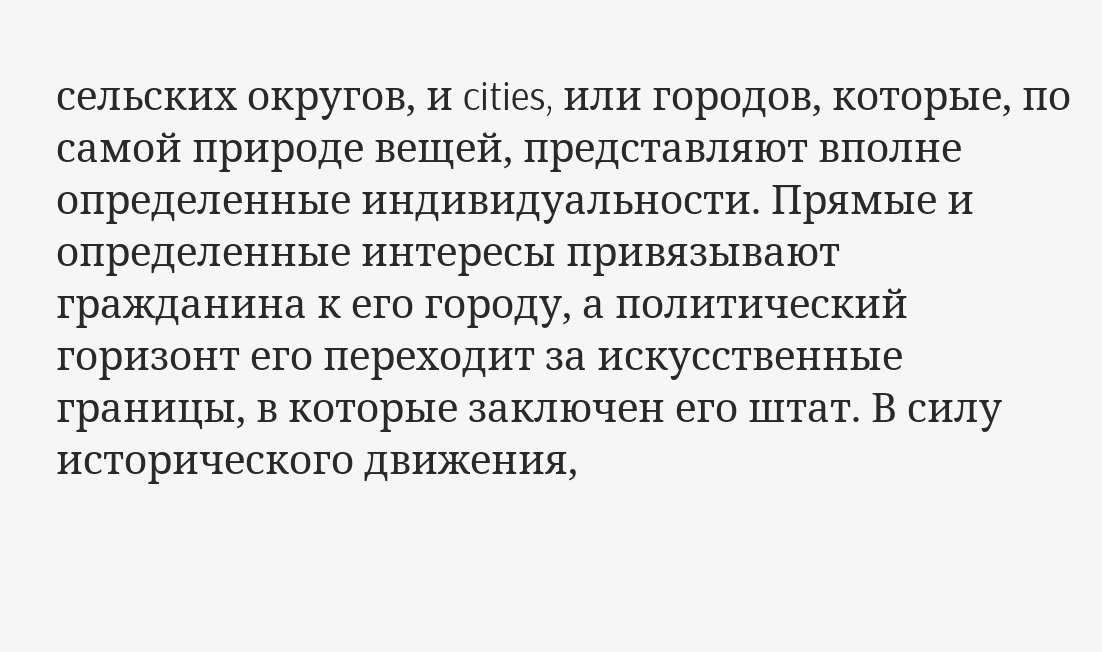сельских округов, и cities, или городов, которые, по самой природе вещей, представляют вполне определенные индивидуальности. Прямые и определенные интересы привязывают гражданина к его городу, а политический горизонт его переходит за искусственные границы, в которые заключен его штат. В силу исторического движения,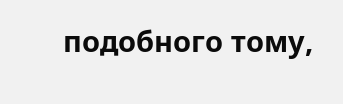подобного тому,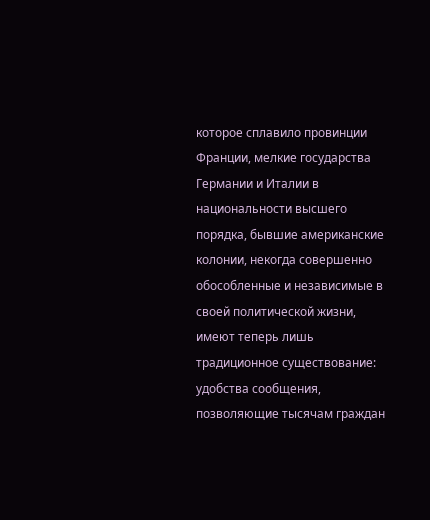которое сплавило провинции Франции, мелкие государства Германии и Италии в национальности высшего порядка, бывшие американские колонии, некогда совершенно обособленные и независимые в своей политической жизни, имеют теперь лишь традиционное существование: удобства сообщения, позволяющие тысячам граждан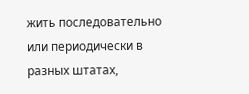жить последовательно или периодически в разных штатах,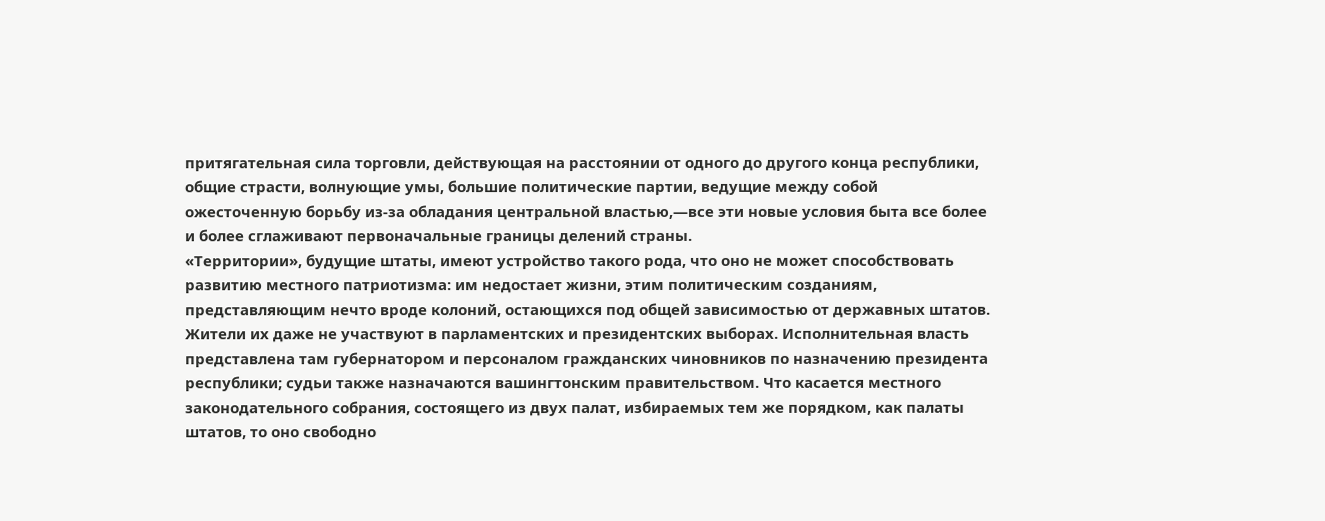притягательная сила торговли, действующая на расстоянии от одного до другого конца республики, общие страсти, волнующие умы, большие политические партии, ведущие между собой ожесточенную борьбу из-за обладания центральной властью,—все эти новые условия быта все более и более сглаживают первоначальные границы делений страны.
«Территории», будущие штаты, имеют устройство такого рода, что оно не может способствовать развитию местного патриотизма: им недостает жизни, этим политическим созданиям, представляющим нечто вроде колоний, остающихся под общей зависимостью от державных штатов. Жители их даже не участвуют в парламентских и президентских выборах. Исполнительная власть представлена там губернатором и персоналом гражданских чиновников по назначению президента республики; судьи также назначаются вашингтонским правительством. Что касается местного законодательного собрания, состоящего из двух палат, избираемых тем же порядком, как палаты штатов, то оно свободно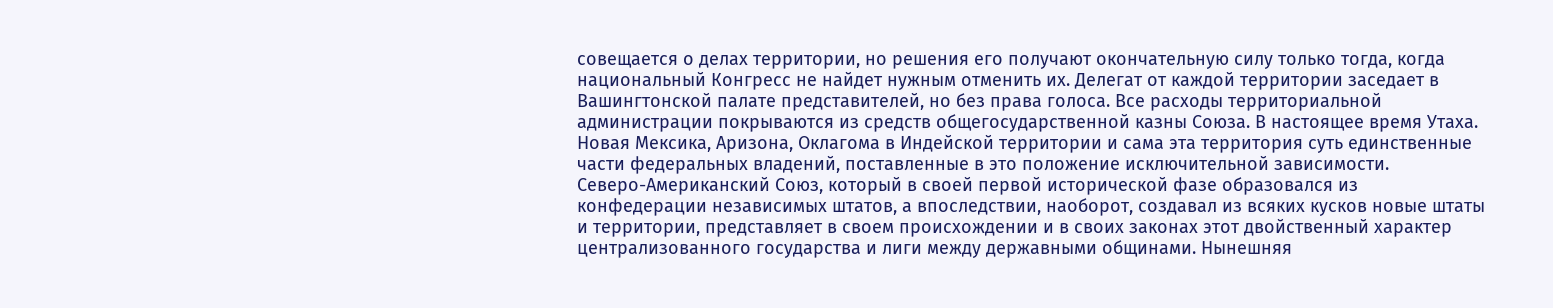совещается о делах территории, но решения его получают окончательную силу только тогда, когда национальный Конгресс не найдет нужным отменить их. Делегат от каждой территории заседает в Вашингтонской палате представителей, но без права голоса. Все расходы территориальной администрации покрываются из средств общегосударственной казны Союза. В настоящее время Утаха. Новая Мексика, Аризона, Оклагома в Индейской территории и сама эта территория суть единственные части федеральных владений, поставленные в это положение исключительной зависимости.
Северо-Американский Союз, который в своей первой исторической фазе образовался из конфедерации независимых штатов, а впоследствии, наоборот, создавал из всяких кусков новые штаты и территории, представляет в своем происхождении и в своих законах этот двойственный характер централизованного государства и лиги между державными общинами. Нынешняя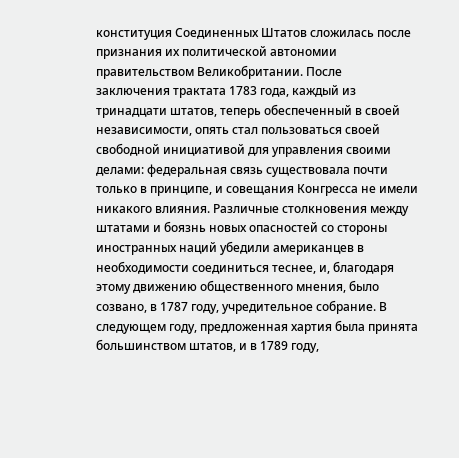конституция Соединенных Штатов сложилась после признания их политической автономии правительством Великобритании. После заключения трактата 1783 года, каждый из тринадцати штатов, теперь обеспеченный в своей независимости, опять стал пользоваться своей свободной инициативой для управления своими делами: федеральная связь существовала почти только в принципе, и совещания Конгресса не имели никакого влияния. Различные столкновения между штатами и боязнь новых опасностей со стороны иностранных наций убедили американцев в необходимости соединиться теснее, и, благодаря этому движению общественного мнения, было созвано, в 1787 году, учредительное собрание. В следующем году, предложенная хартия была принята большинством штатов, и в 1789 году,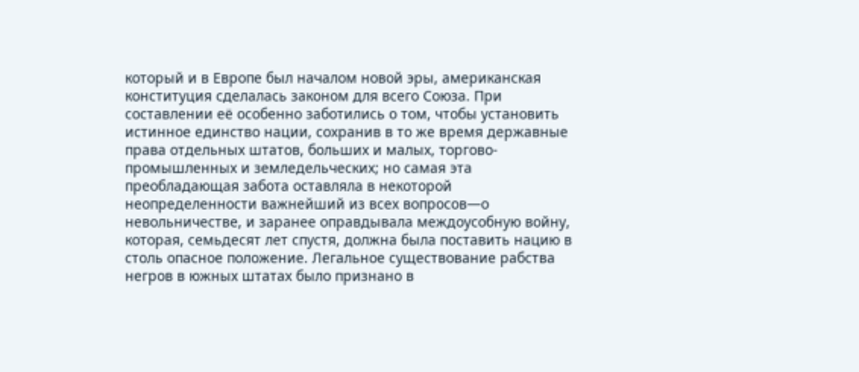который и в Европе был началом новой эры, американская конституция сделалась законом для всего Союза. При составлении её особенно заботились о том, чтобы установить истинное единство нации, сохранив в то же время державные права отдельных штатов, больших и малых, торгово-промышленных и земледельческих; но самая эта преобладающая забота оставляла в некоторой неопределенности важнейший из всех вопросов—о невольничестве, и заранее оправдывала междоусобную войну, которая, семьдесят лет спустя, должна была поставить нацию в столь опасное положение. Легальное существование рабства негров в южных штатах было признано в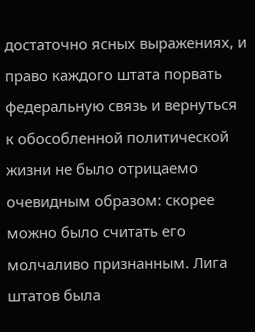достаточно ясных выражениях, и право каждого штата порвать федеральную связь и вернуться к обособленной политической жизни не было отрицаемо очевидным образом: скорее можно было считать его молчаливо признанным. Лига штатов была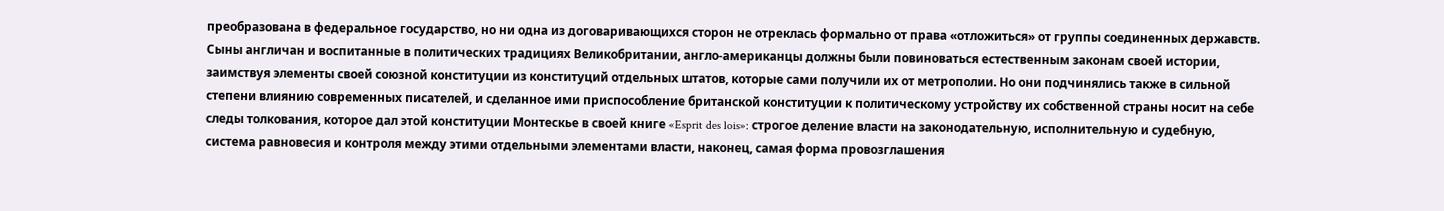преобразована в федеральное государство, но ни одна из договаривающихся сторон не отреклась формально от права «отложиться» от группы соединенных державств.
Сыны англичан и воспитанные в политических традициях Великобритании, англо-американцы должны были повиноваться естественным законам своей истории, заимствуя элементы своей союзной конституции из конституций отдельных штатов, которые сами получили их от метрополии. Но они подчинялись также в сильной степени влиянию современных писателей, и сделанное ими приспособление британской конституции к политическому устройству их собственной страны носит на себе следы толкования, которое дал этой конституции Монтескье в своей книге «Esprit des lois»: строгое деление власти на законодательную, исполнительную и судебную, система равновесия и контроля между этими отдельными элементами власти, наконец, самая форма провозглашения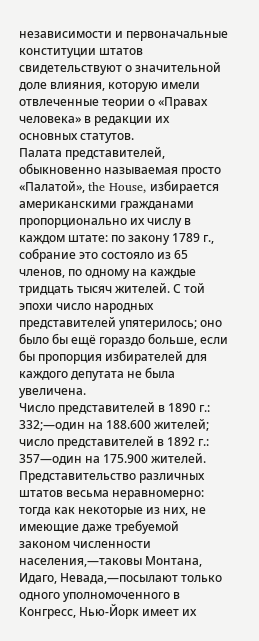независимости и первоначальные конституции штатов свидетельствуют о значительной доле влияния, которую имели отвлеченные теории о «Правах человека» в редакции их основных статутов.
Палата представителей, обыкновенно называемая просто «Палатой», the House, избирается американскими гражданами пропорционально их числу в каждом штате: по закону 1789 г., собрание это состояло из 65 членов, по одному на каждые тридцать тысяч жителей. С той эпохи число народных представителей упятерилось; оно было бы ещё гораздо больше, если бы пропорция избирателей для каждого депутата не была увеличена.
Число представителей в 1890 г.: 332;—один на 188.600 жителей; число представителей в 1892 г.: 357—один на 175.900 жителей.
Представительство различных штатов весьма неравномерно: тогда как некоторые из них, не имеющие даже требуемой законом численности населения,—таковы Монтана, Идаго, Невада,—посылают только одного уполномоченного в Конгресс, Нью-Йорк имеет их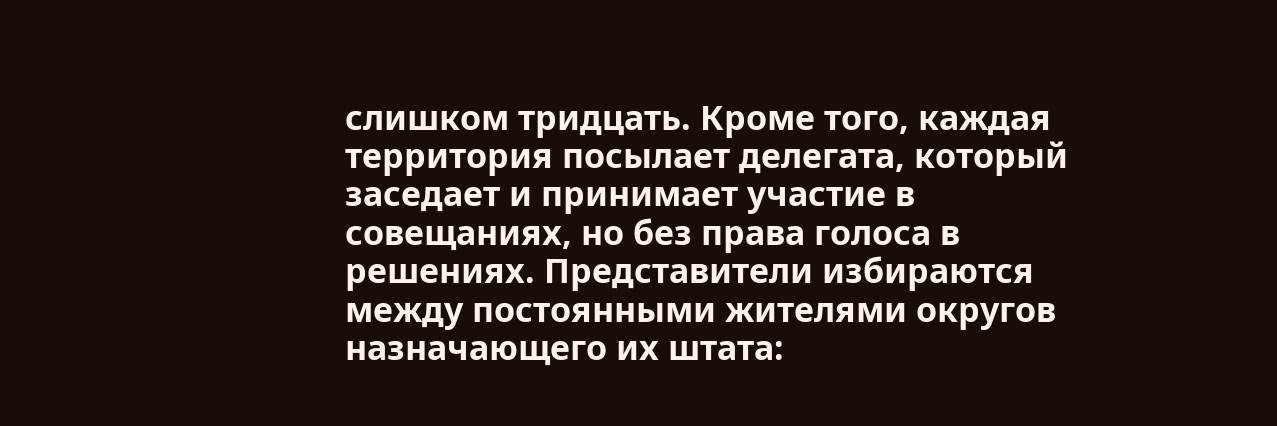слишком тридцать. Кроме того, каждая территория посылает делегата, который заседает и принимает участие в совещаниях, но без права голоса в решениях. Представители избираются между постоянными жителями округов назначающего их штата: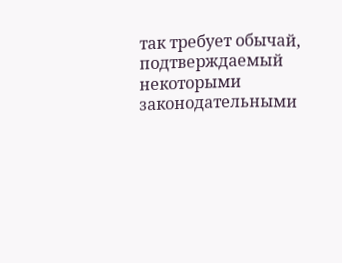так требует обычай, подтверждаемый некоторыми законодательными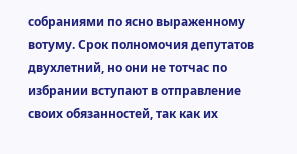собраниями по ясно выраженному вотуму. Срок полномочия депутатов двухлетний, но они не тотчас по избрании вступают в отправление своих обязанностей, так как их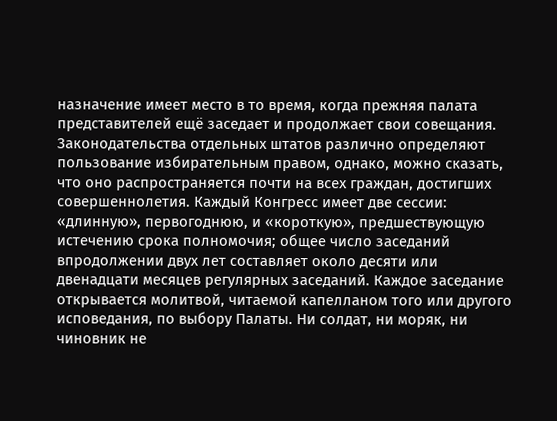назначение имеет место в то время, когда прежняя палата представителей ещё заседает и продолжает свои совещания. Законодательства отдельных штатов различно определяют пользование избирательным правом, однако, можно сказать, что оно распространяется почти на всех граждан, достигших совершеннолетия. Каждый Конгресс имеет две сессии: «длинную», первогоднюю, и «короткую», предшествующую истечению срока полномочия; общее число заседаний впродолжении двух лет составляет около десяти или двенадцати месяцев регулярных заседаний. Каждое заседание открывается молитвой, читаемой капелланом того или другого исповедания, по выбору Палаты. Ни солдат, ни моряк, ни чиновник не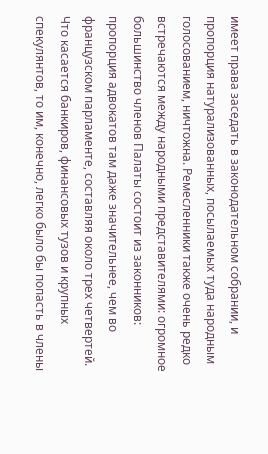имеет права заседать в законодательном собрании, и пропорция натурализованных, посылаемых туда народным голосованием, ничтожна. Ремесленники также очень редко встречаются между народными представителями: огромное большинство членов Палаты состоит из законников: пропорция адвокатов там даже значительнее, чем во французском парламенте, составляя около трех четвертей. Что касается банкиров, финансовых тузов и крупных спекулянтов, то им, конечно, легко было бы попасть в члены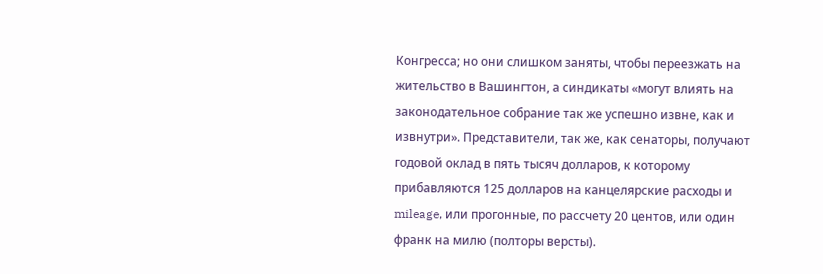Конгресса; но они слишком заняты, чтобы переезжать на жительство в Вашингтон, а синдикаты «могут влиять на законодательное собрание так же успешно извне, как и извнутри». Представители, так же, как сенаторы, получают годовой оклад в пять тысяч долларов, к которому прибавляются 125 долларов на канцелярские расходы и mileage, или прогонные, по рассчету 20 центов, или один франк на милю (полторы версты).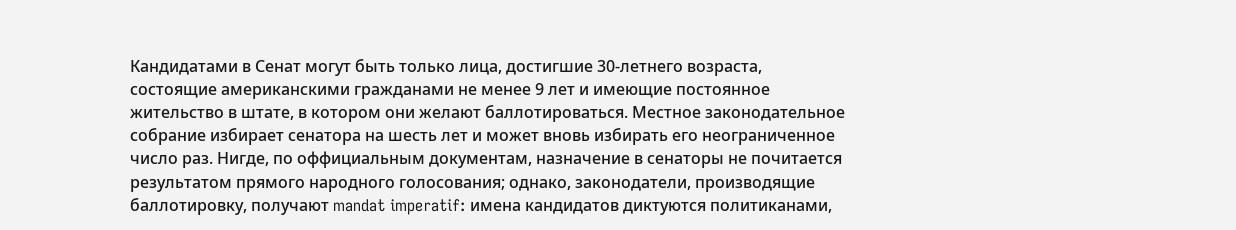Кандидатами в Сенат могут быть только лица, достигшие 30-летнего возраста, состоящие американскими гражданами не менее 9 лет и имеющие постоянное жительство в штате, в котором они желают баллотироваться. Местное законодательное собрание избирает сенатора на шесть лет и может вновь избирать его неограниченное число раз. Нигде, по оффициальным документам, назначение в сенаторы не почитается результатом прямого народного голосования; однако, законодатели, производящие баллотировку, получают mandat imperatif: имена кандидатов диктуются политиканами,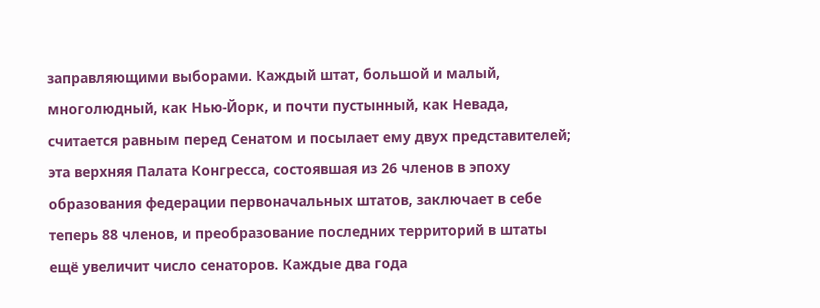заправляющими выборами. Каждый штат, большой и малый, многолюдный, как Нью-Йорк, и почти пустынный, как Невада, считается равным перед Сенатом и посылает ему двух представителей; эта верхняя Палата Конгресса, состоявшая из 26 членов в эпоху образования федерации первоначальных штатов, заключает в себе теперь 88 членов, и преобразование последних территорий в штаты ещё увеличит число сенаторов. Каждые два года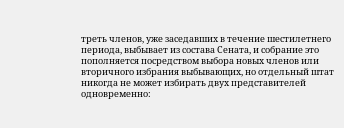треть членов, уже заседавших в течение шестилетнего периода, выбывает из состава Сената, и собрание это пополняется посредством выбора новых членов или вторичного избрания выбывающих, но отдельный штат никогда не может избирать двух представителей одновременно: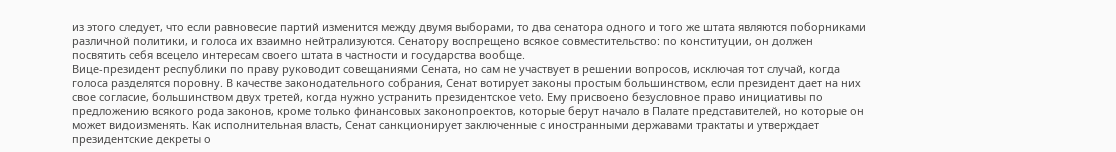из этого следует, что если равновесие партий изменится между двумя выборами, то два сенатора одного и того же штата являются поборниками различной политики, и голоса их взаимно нейтрализуются. Сенатору воспрещено всякое совместительство: по конституции, он должен посвятить себя всецело интересам своего штата в частности и государства вообще.
Вице-президент республики по праву руководит совещаниями Сената, но сам не участвует в решении вопросов, исключая тот случай, когда голоса разделятся поровну. В качестве законодательного собрания, Сенат вотирует законы простым большинством, если президент дает на них свое согласие, большинством двух третей, когда нужно устранить президентское veto. Ему присвоено безусловное право инициативы по предложению всякого рода законов, кроме только финансовых законопроектов, которые берут начало в Палате представителей, но которые он может видоизменять. Как исполнительная власть, Сенат санкционирует заключенные с иностранными державами трактаты и утверждает президентские декреты о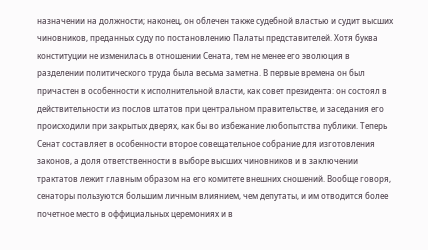назначении на должности; наконец, он облечен также судебной властью и судит высших чиновников, преданных суду по постановлению Палаты представителей. Хотя буква конституции не изменилась в отношении Сената, тем не менее его эволюция в разделении политического труда была весьма заметна. В первые времена он был причастен в особенности к исполнительной власти, как совет президента: он состоял в действительности из послов штатов при центральном правительстве, и заседания его происходили при закрытых дверях, как бы во избежание любопытства публики. Теперь Сенат составляет в особенности второе совещательное собрание для изготовления законов, а доля ответственности в выборе высших чиновников и в заключении трактатов лежит главным образом на его комитете внешних сношений. Вообще говоря, сенаторы пользуются большим личным влиянием, чем депутаты, и им отводится более почетное место в оффициальных церемониях и в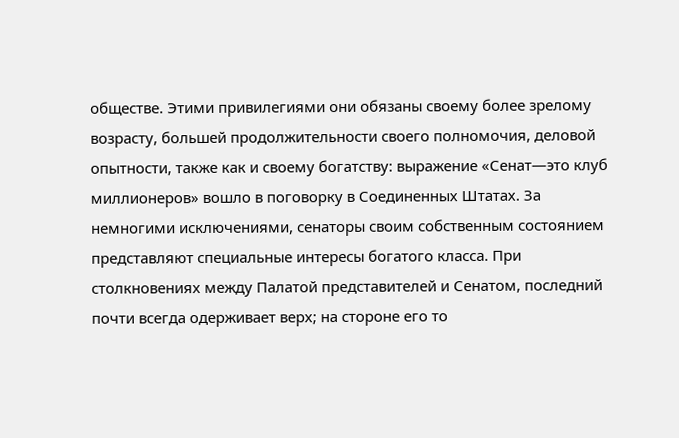обществе. Этими привилегиями они обязаны своему более зрелому возрасту, большей продолжительности своего полномочия, деловой опытности, также как и своему богатству: выражение «Сенат—это клуб миллионеров» вошло в поговорку в Соединенных Штатах. За немногими исключениями, сенаторы своим собственным состоянием представляют специальные интересы богатого класса. При столкновениях между Палатой представителей и Сенатом, последний почти всегда одерживает верх; на стороне его то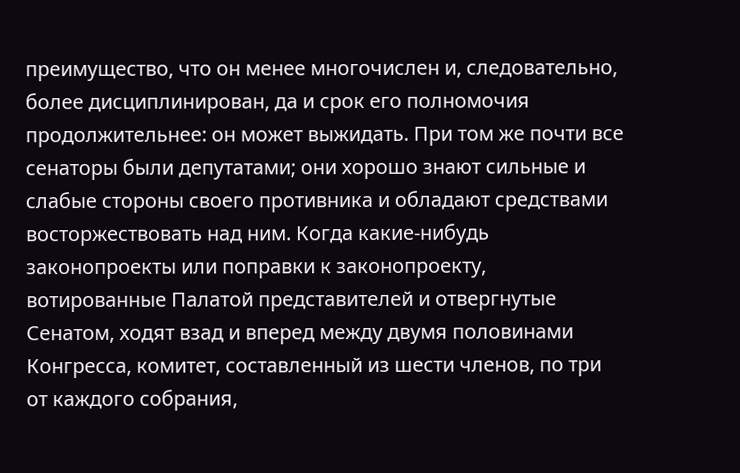преимущество, что он менее многочислен и, следовательно, более дисциплинирован, да и срок его полномочия продолжительнее: он может выжидать. При том же почти все сенаторы были депутатами; они хорошо знают сильные и слабые стороны своего противника и обладают средствами восторжествовать над ним. Когда какие-нибудь законопроекты или поправки к законопроекту, вотированные Палатой представителей и отвергнутые Сенатом, ходят взад и вперед между двумя половинами Конгресса, комитет, составленный из шести членов, по три от каждого собрания,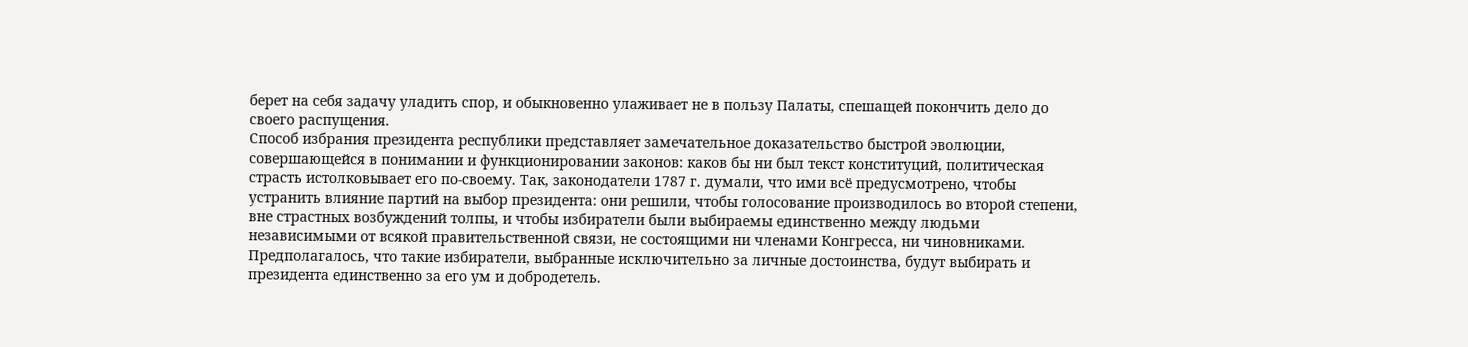берет на себя задачу уладить спор, и обыкновенно улаживает не в пользу Палаты, спешащей покончить дело до своего распущения.
Способ избрания президента республики представляет замечательное доказательство быстрой эволюции, совершающейся в понимании и функционировании законов: каков бы ни был текст конституций, политическая страсть истолковывает его по-своему. Так, законодатели 1787 г. думали, что ими всё предусмотрено, чтобы устранить влияние партий на выбор президента: они решили, чтобы голосование производилось во второй степени, вне страстных возбуждений толпы, и чтобы избиратели были выбираемы единственно между людьми независимыми от всякой правительственной связи, не состоящими ни членами Конгресса, ни чиновниками. Предполагалось, что такие избиратели, выбранные исключительно за личные достоинства, будут выбирать и президента единственно за его ум и добродетель.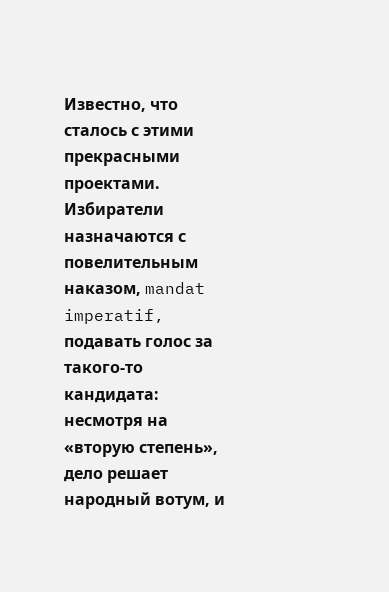Известно, что сталось с этими прекрасными проектами. Избиратели назначаются с повелительным наказом, mandat imperatif, подавать голос за такого-то кандидата: несмотря на «вторую степень», дело решает народный вотум, и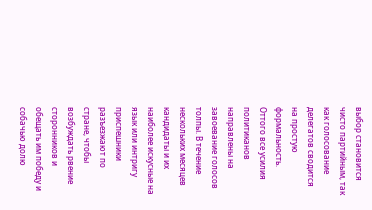выбор становится чисто партийным, так как голосование делегатов сводится на простую формальность. Оттого все усилия политиканов направлены на завоевание голосов толпы. В течение нескольких месяцев кандидаты и их наиболее искусные на язык или интригу приспешники разъезжают по стране, чтобы возбуждать рвение сторонников и обещать им победу и собачью долю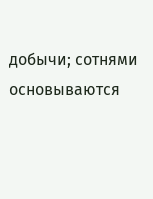добычи; сотнями основываются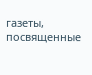газеты, посвященные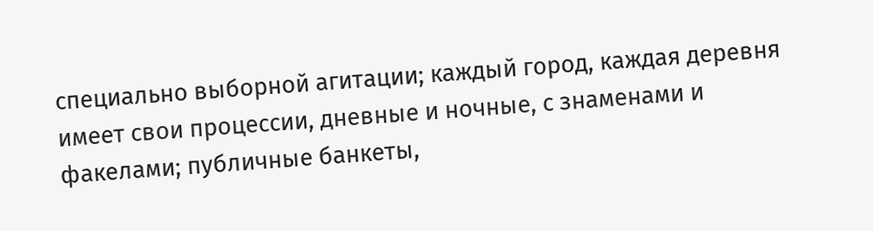специально выборной агитации; каждый город, каждая деревня имеет свои процессии, дневные и ночные, с знаменами и факелами; публичные банкеты,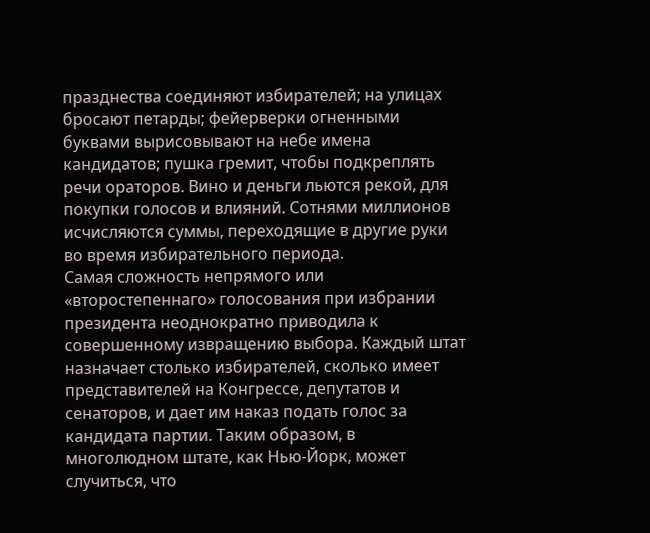празднества соединяют избирателей; на улицах бросают петарды; фейерверки огненными буквами вырисовывают на небе имена кандидатов; пушка гремит, чтобы подкреплять речи ораторов. Вино и деньги льются рекой, для покупки голосов и влияний. Сотнями миллионов исчисляются суммы, переходящие в другие руки во время избирательного периода.
Самая сложность непрямого или «второстепеннаго» голосования при избрании президента неоднократно приводила к совершенному извращению выбора. Каждый штат назначает столько избирателей, сколько имеет представителей на Конгрессе, депутатов и сенаторов, и дает им наказ подать голос за кандидата партии. Таким образом, в многолюдном штате, как Нью-Йорк, может случиться, что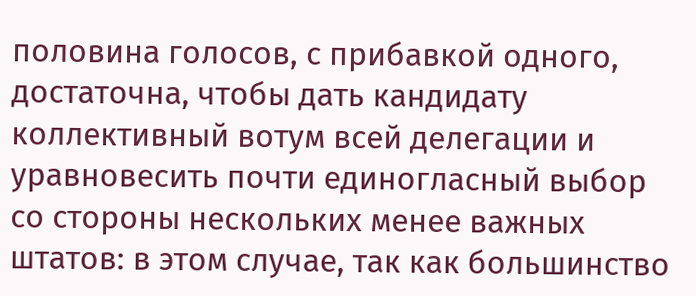половина голосов, с прибавкой одного, достаточна, чтобы дать кандидату коллективный вотум всей делегации и уравновесить почти единогласный выбор со стороны нескольких менее важных штатов: в этом случае, так как большинство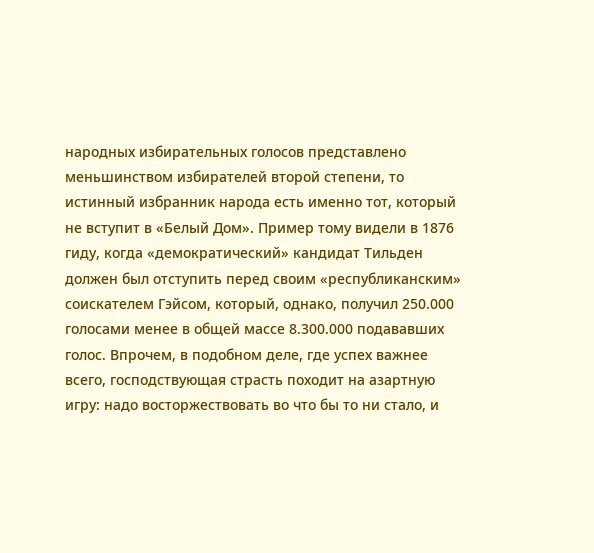народных избирательных голосов представлено меньшинством избирателей второй степени, то истинный избранник народа есть именно тот, который не вступит в «Белый Дом». Пример тому видели в 1876 гиду, когда «демократический» кандидат Тильден должен был отступить перед своим «республиканским» соискателем Гэйсом, который, однако, получил 250.000 голосами менее в общей массе 8.300.000 подававших голос. Впрочем, в подобном деле, где успех важнее всего, господствующая страсть походит на азартную игру: надо восторжествовать во что бы то ни стало, и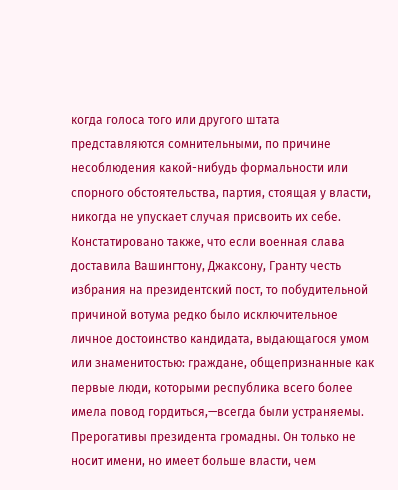когда голоса того или другого штата представляются сомнительными, по причине несоблюдения какой-нибудь формальности или спорного обстоятельства, партия, стоящая у власти, никогда не упускает случая присвоить их себе. Констатировано также, что если военная слава доставила Вашингтону, Джаксону, Гранту честь избрания на президентский пост, то побудительной причиной вотума редко было исключительное личное достоинство кандидата, выдающагося умом или знаменитостью: граждане, общепризнанные как первые люди, которыми республика всего более имела повод гордиться,—всегда были устраняемы.
Прерогативы президента громадны. Он только не носит имени, но имеет больше власти, чем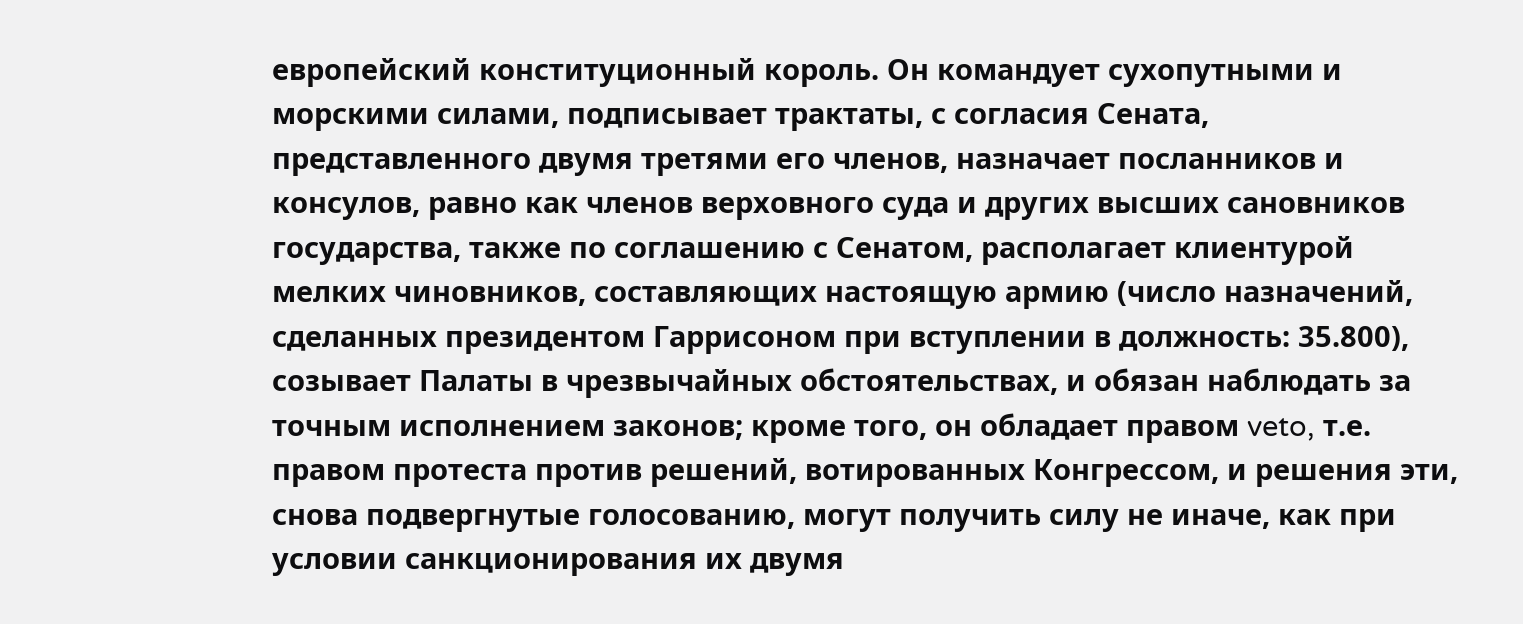европейский конституционный король. Он командует сухопутными и морскими силами, подписывает трактаты, с согласия Сената, представленного двумя третями его членов, назначает посланников и консулов, равно как членов верховного суда и других высших сановников государства, также по соглашению с Сенатом, располагает клиентурой мелких чиновников, составляющих настоящую армию (число назначений, сделанных президентом Гаррисоном при вступлении в должность: 35.800), созывает Палаты в чрезвычайных обстоятельствах, и обязан наблюдать за точным исполнением законов; кроме того, он обладает правом veto, т.е. правом протеста против решений, вотированных Конгрессом, и решения эти, снова подвергнутые голосованию, могут получить силу не иначе, как при условии санкционирования их двумя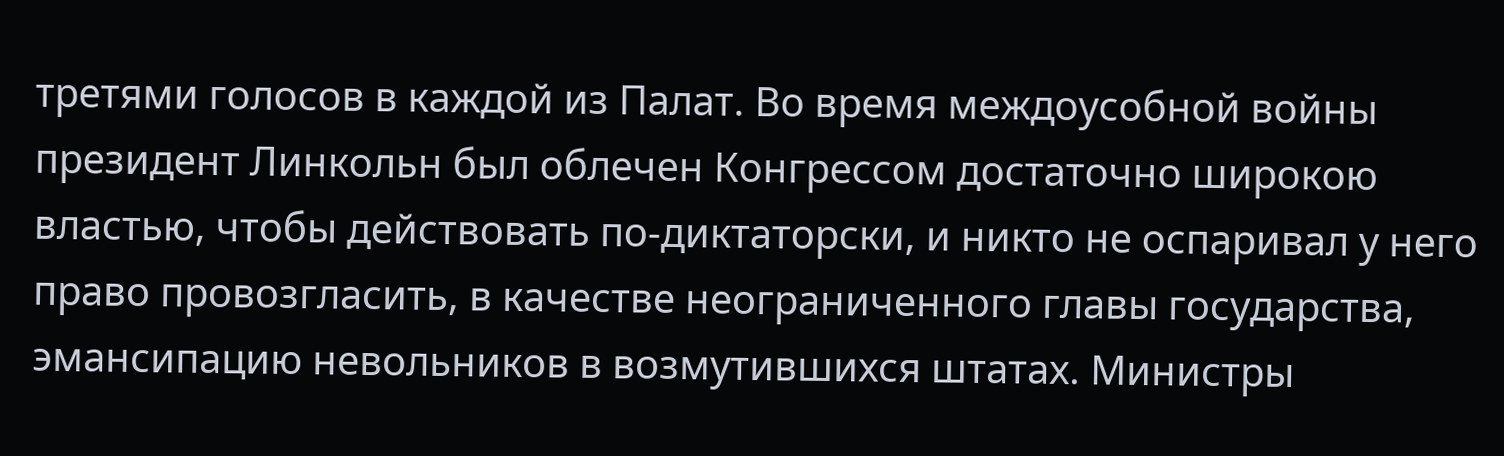третями голосов в каждой из Палат. Во время междоусобной войны президент Линкольн был облечен Конгрессом достаточно широкою властью, чтобы действовать по-диктаторски, и никто не оспаривал у него право провозгласить, в качестве неограниченного главы государства, эмансипацию невольников в возмутившихся штатах. Министры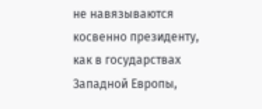не навязываются косвенно президенту, как в государствах Западной Европы,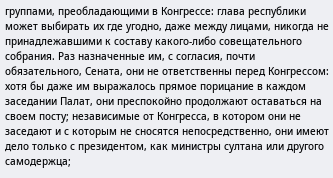группами, преобладающими в Конгрессе: глава республики может выбирать их где угодно, даже между лицами, никогда не принадлежавшими к составу какого-либо совещательного собрания. Раз назначенные им, с согласия, почти обязательного, Сената, они не ответственны перед Конгрессом: хотя бы даже им выражалось прямое порицание в каждом заседании Палат, они преспокойно продолжают оставаться на своем посту; независимые от Конгресса, в котором они не заседают и с которым не сносятся непосредственно, они имеют дело только с президентом, как министры султана или другого самодержца;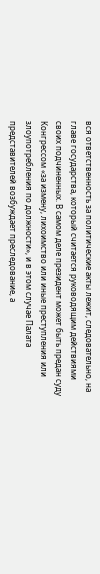вся ответственность за политические акты лежит, следовательно, на главе государства, который считается руководящим действиями своих подчиненных. В самом деле президент может быть предан суду Конгрессом «за измену, лихоимство или иные преступления или злоупотребления по должности», и в этом случае Палата представителей возбуждает преследование, а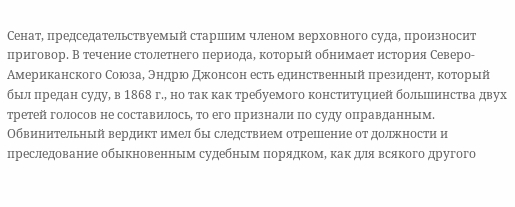Сенат, председательствуемый старшим членом верховного суда, произносит приговор. В течение столетнего периода, который обнимает история Северо-Американского Союза, Эндрю Джонсон есть единственный президент, который был предан суду, в 1868 г., но так как требуемого конституцией большинства двух третей голосов не составилось, то его признали по суду оправданным. Обвинительный вердикт имел бы следствием отрешение от должности и преследование обыкновенным судебным порядком, как для всякого другого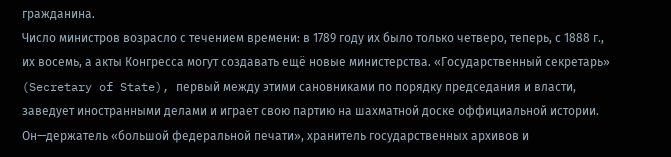гражданина.
Число министров возрасло с течением времени: в 1789 году их было только четверо, теперь, с 1888 г., их восемь, а акты Конгресса могут создавать ещё новые министерства. «Государственный секретарь» (Secretary of State), первый между этими сановниками по порядку председания и власти, заведует иностранными делами и играет свою партию на шахматной доске оффициальной истории. Он—держатель «большой федеральной печати», хранитель государственных архивов и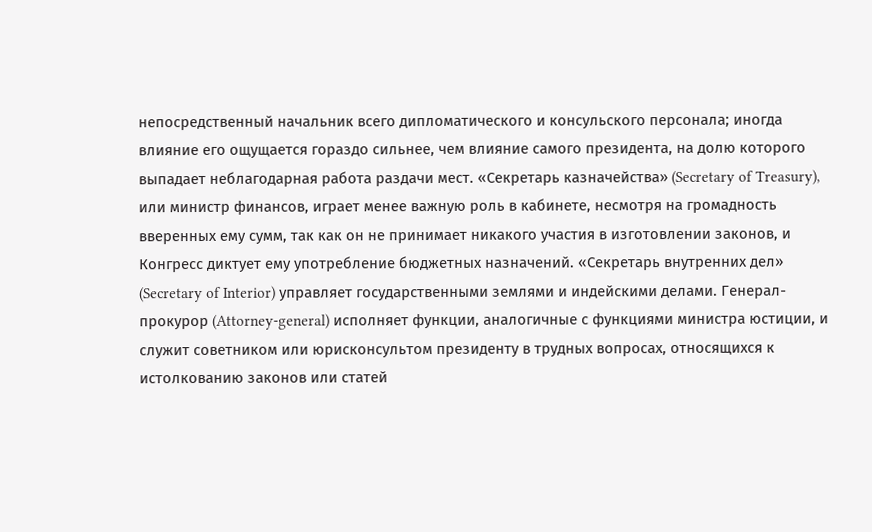непосредственный начальник всего дипломатического и консульского персонала; иногда влияние его ощущается гораздо сильнее, чем влияние самого президента, на долю которого выпадает неблагодарная работа раздачи мест. «Секретарь казначейства» (Secretary of Treasury), или министр финансов, играет менее важную роль в кабинете, несмотря на громадность вверенных ему сумм, так как он не принимает никакого участия в изготовлении законов, и Конгресс диктует ему употребление бюджетных назначений. «Секретарь внутренних дел» (Secretary of Interior) управляет государственными землями и индейскими делами. Генерал-прокурор (Attorney-general) исполняет функции, аналогичные с функциями министра юстиции, и служит советником или юрисконсультом президенту в трудных вопросах, относящихся к истолкованию законов или статей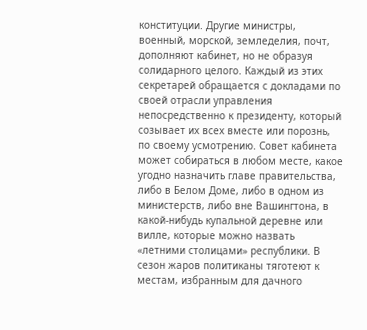конституции. Другие министры, военный, морской, земледелия, почт, дополняют кабинет, но не образуя солидарного целого. Каждый из этих секретарей обращается с докладами по своей отрасли управления непосредственно к президенту, который созывает их всех вместе или порознь, по своему усмотрению. Совет кабинета может собираться в любом месте, какое угодно назначить главе правительства, либо в Белом Доме, либо в одном из министерств, либо вне Вашингтона, в какой-нибудь купальной деревне или вилле, которые можно назвать «летними столицами» республики. В сезон жаров политиканы тяготеют к местам, избранным для дачного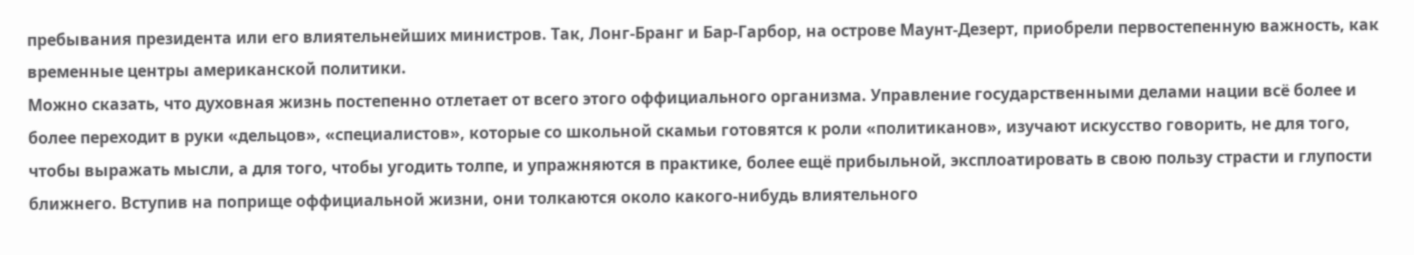пребывания президента или его влиятельнейших министров. Так, Лонг-Бранг и Бар-Гарбор, на острове Маунт-Дезерт, приобрели первостепенную важность, как временные центры американской политики.
Можно сказать, что духовная жизнь постепенно отлетает от всего этого оффициального организма. Управление государственными делами нации всё более и более переходит в руки «дельцов», «специалистов», которые со школьной скамьи готовятся к роли «политиканов», изучают искусство говорить, не для того, чтобы выражать мысли, а для того, чтобы угодить толпе, и упражняются в практике, более ещё прибыльной, эксплоатировать в свою пользу страсти и глупости ближнего. Вступив на поприще оффициальной жизни, они толкаются около какого-нибудь влиятельного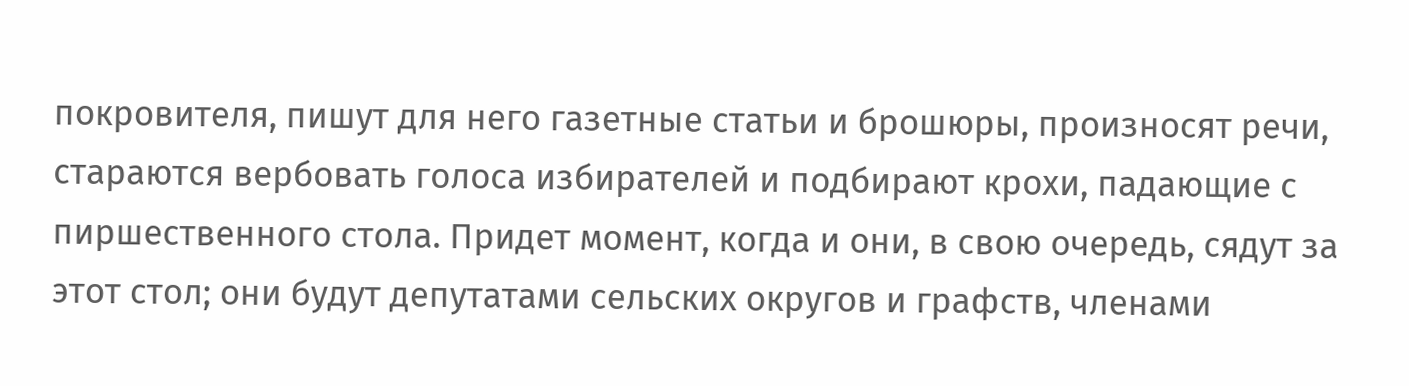покровителя, пишут для него газетные статьи и брошюры, произносят речи, стараются вербовать голоса избирателей и подбирают крохи, падающие с пиршественного стола. Придет момент, когда и они, в свою очередь, сядут за этот стол; они будут депутатами сельских округов и графств, членами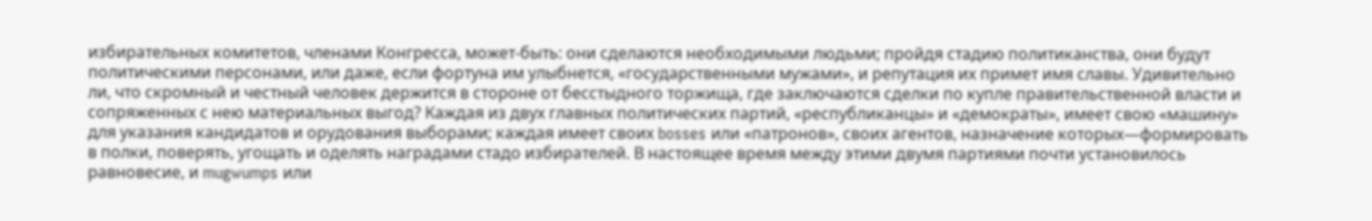избирательных комитетов, членами Конгресса, может-быть: они сделаются необходимыми людьми; пройдя стадию политиканства, они будут политическими персонами, или даже, если фортуна им улыбнется, «государственными мужами», и репутация их примет имя славы. Удивительно ли, что скромный и честный человек держится в стороне от бесстыдного торжища, где заключаются сделки по купле правительственной власти и сопряженных с нею материальных выгод? Каждая из двух главных политических партий, «республиканцы» и «демократы», имеет свою «машину» для указания кандидатов и орудования выборами; каждая имеет своих bosses или «патронов», своих агентов, назначение которых—формировать в полки, поверять, угощать и оделять наградами стадо избирателей. В настоящее время между этими двумя партиями почти установилось равновесие, и mugwumps или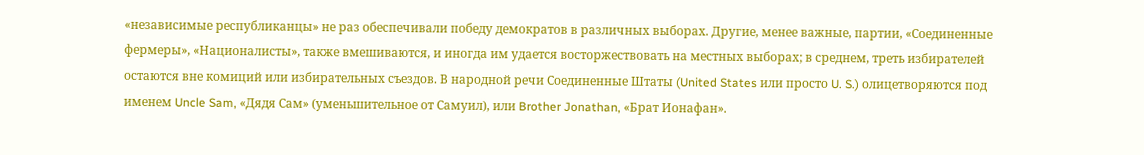«независимые республиканцы» не раз обеспечивали победу демократов в различных выборах. Другие, менее важные, партии, «Соединенные фермеры», «Националисты», также вмешиваются, и иногда им удается восторжествовать на местных выборах; в среднем, треть избирателей остаются вне комиций или избирательных съездов. В народной речи Соединенные Штаты (United States или просто U. S.) олицетворяются под именем Uncle Sam, «Дядя Сам» (уменьшительное от Самуил), или Brother Jonathan, «Брат Ионафан».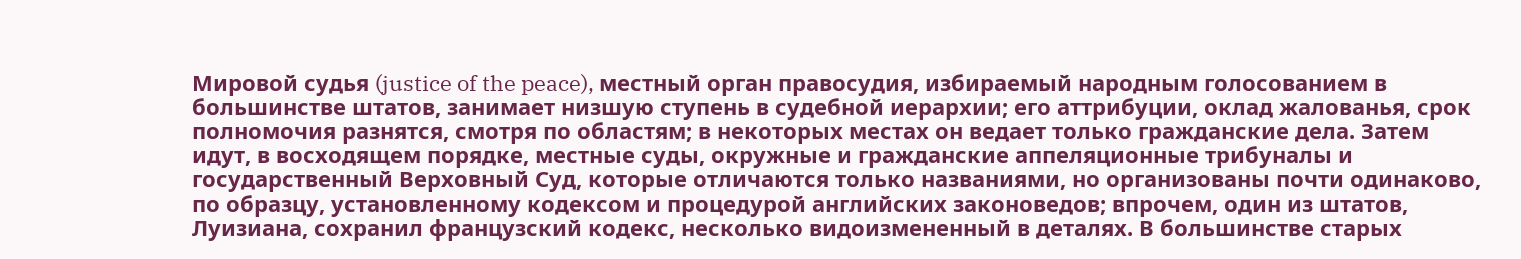Мировой судья (justice of the peace), местный орган правосудия, избираемый народным голосованием в большинстве штатов, занимает низшую ступень в судебной иерархии; его аттрибуции, оклад жалованья, срок полномочия разнятся, смотря по областям; в некоторых местах он ведает только гражданские дела. Затем идут, в восходящем порядке, местные суды, окружные и гражданские аппеляционные трибуналы и государственный Верховный Суд, которые отличаются только названиями, но организованы почти одинаково, по образцу, установленному кодексом и процедурой английских законоведов; впрочем, один из штатов, Луизиана, сохранил французский кодекс, несколько видоизмененный в деталях. В большинстве старых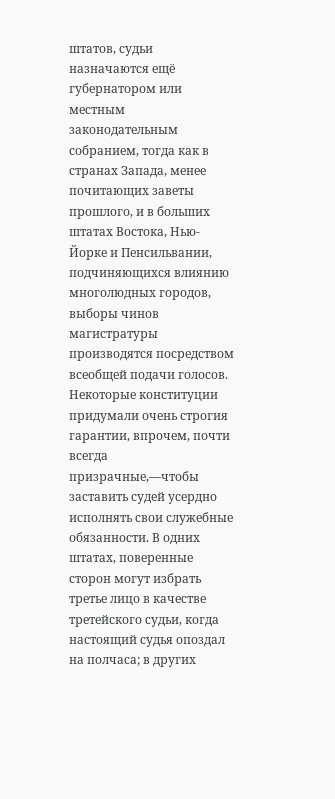штатов, судьи назначаются ещё губернатором или местным законодательным собранием, тогда как в странах Запада, менее почитающих заветы прошлого, и в больших штатах Востока, Нью-Йорке и Пенсильвании, подчиняющихся влиянию многолюдных городов, выборы чинов магистратуры производятся посредством всеобщей подачи голосов. Некоторые конституции придумали очень строгия гарантии, впрочем, почти всегда призрачные,—чтобы заставить судей усердно исполнять свои служебные обязанности. В одних штатах, поверенные сторон могут избрать третье лицо в качестве третейского судьи, когда настоящий судья опоздал на полчаса; в других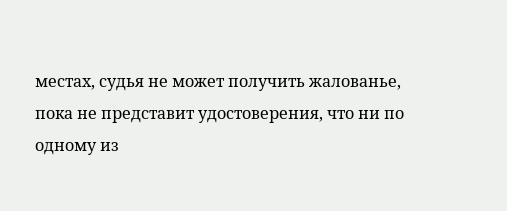местах, судья не может получить жалованье, пока не представит удостоверения, что ни по одному из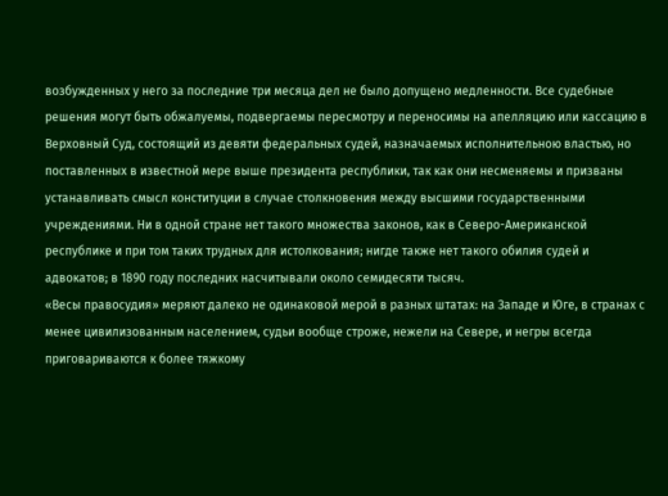возбужденных у него за последние три месяца дел не было допущено медленности. Все судебные решения могут быть обжалуемы, подвергаемы пересмотру и переносимы на апелляцию или кассацию в Верховный Суд, состоящий из девяти федеральных судей, назначаемых исполнительною властью, но поставленных в известной мере выше президента республики, так как они несменяемы и призваны устанавливать смысл конституции в случае столкновения между высшими государственными учреждениями. Ни в одной стране нет такого множества законов, как в Северо-Американской республике и при том таких трудных для истолкования; нигде также нет такого обилия судей и адвокатов; в 1890 году последних насчитывали около семидесяти тысяч.
«Весы правосудия» меряют далеко не одинаковой мерой в разных штатах: на Западе и Юге, в странах с менее цивилизованным населением, судьи вообще строже, нежели на Севере, и негры всегда приговариваются к более тяжкому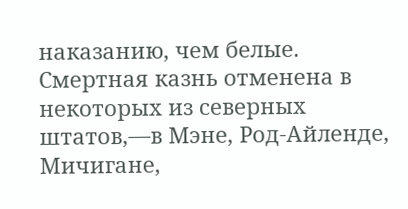наказанию, чем белые. Смертная казнь отменена в некоторых из северных штатов,—в Мэне, Род-Айленде, Мичигане,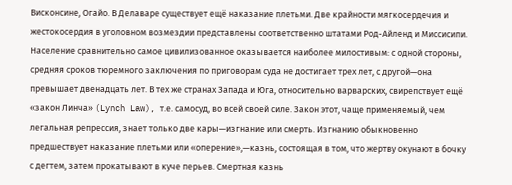Висконсине, Огайо. В Делаваре существует ещё наказание плетьми. Две крайности мягкосердечия и жестокосердия в уголовном возмездии представлены соответственно штатами Род-Айленд и Миссисипи. Население сравнительно самое цивилизованное оказывается наиболее милостивым: с одной стороны, средняя сроков тюремного заключения по приговорам суда не достигает трех лет, с другой—она превышает двенадцать лет. В тех же странах Запада и Юга, относительно варварских, свирепствует ещё «закон Линча» (Lynch Law), т.е. самосуд, во всей своей силе. Закон этот, чаще применяемый, чем легальная репрессия, знает только две кары—изгнание или смерть. Изгнанию обыкновенно предшествует наказание плетьми или «оперение»,—казнь, состоящая в том, что жертву окунают в бочку с дегтем, затем прокатывают в куче перьев. Смертная казнь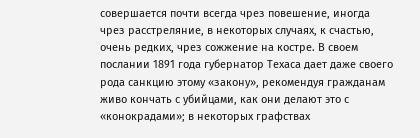совершается почти всегда чрез повешение, иногда чрез расстреляние, в некоторых случаях, к счастью, очень редких, чрез сожжение на костре. В своем послании 1891 года губернатор Техаса дает даже своего рода санкцию этому «закону», рекомендуя гражданам живо кончать с убийцами, как они делают это с «конокрадами»; в некоторых графствах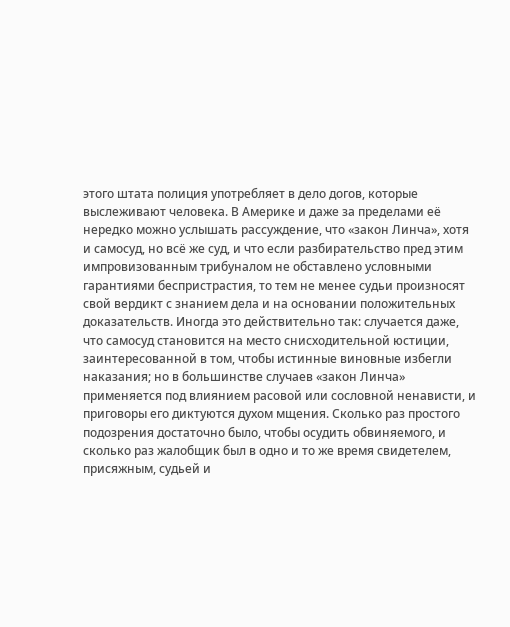этого штата полиция употребляет в дело догов, которые выслеживают человека. В Америке и даже за пределами её нередко можно услышать рассуждение, что «закон Линча», хотя и самосуд, но всё же суд, и что если разбирательство пред этим импровизованным трибуналом не обставлено условными гарантиями беспристрастия, то тем не менее судьи произносят свой вердикт с знанием дела и на основании положительных доказательств. Иногда это действительно так: случается даже, что самосуд становится на место снисходительной юстиции, заинтересованной в том, чтобы истинные виновные избегли наказания; но в большинстве случаев «закон Линча» применяется под влиянием расовой или сословной ненависти, и приговоры его диктуются духом мщения. Сколько раз простого подозрения достаточно было, чтобы осудить обвиняемого, и сколько раз жалобщик был в одно и то же время свидетелем, присяжным, судьей и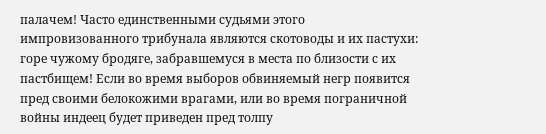палачем! Часто единственными судьями этого импровизованного трибунала являются скотоводы и их пастухи: горе чужому бродяге, забравшемуся в места по близости с их пастбищем! Если во время выборов обвиняемый негр появится пред своими белокожими врагами, или во время пограничной войны индеец будет приведен пред толпу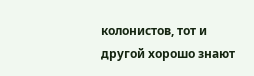колонистов, тот и другой хорошо знают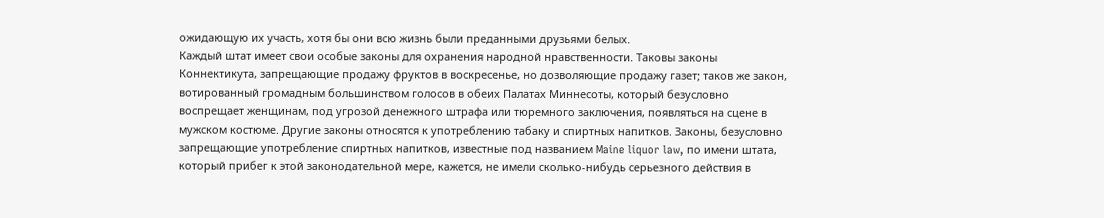ожидающую их участь, хотя бы они всю жизнь были преданными друзьями белых.
Каждый штат имеет свои особые законы для охранения народной нравственности. Таковы законы Коннектикута, запрещающие продажу фруктов в воскресенье, но дозволяющие продажу газет; таков же закон, вотированный громадным большинством голосов в обеих Палатах Миннесоты, который безусловно воспрещает женщинам, под угрозой денежного штрафа или тюремного заключения, появляться на сцене в мужском костюме. Другие законы относятся к употреблению табаку и спиртных напитков. Законы, безусловно запрещающие употребление спиртных напитков, известные под названием Maine liquor law, по имени штата, который прибег к этой законодательной мере, кажется, не имели сколько-нибудь серьезного действия в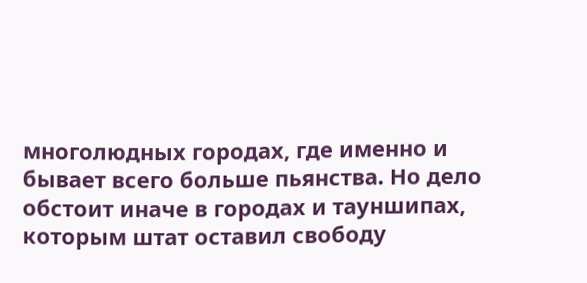многолюдных городах, где именно и бывает всего больше пьянства. Но дело обстоит иначе в городах и тауншипах, которым штат оставил свободу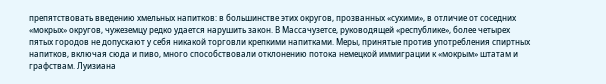препятствовать введению хмельных напитков: в большинстве этих округов, прозванных «сухими», в отличие от соседних «мокрых» округов, чужеземцу редко удается нарушить закон. В Массачузетсе, руководящей «республике», более четырех пятых городов не допускают у себя никакой торговли крепкими напитками. Меры, принятые против употребления спиртных напитков, включая сюда и пиво, много способствовали отклонению потока немецкой иммиграции к «мокрым» штатам и графствам. Луизиана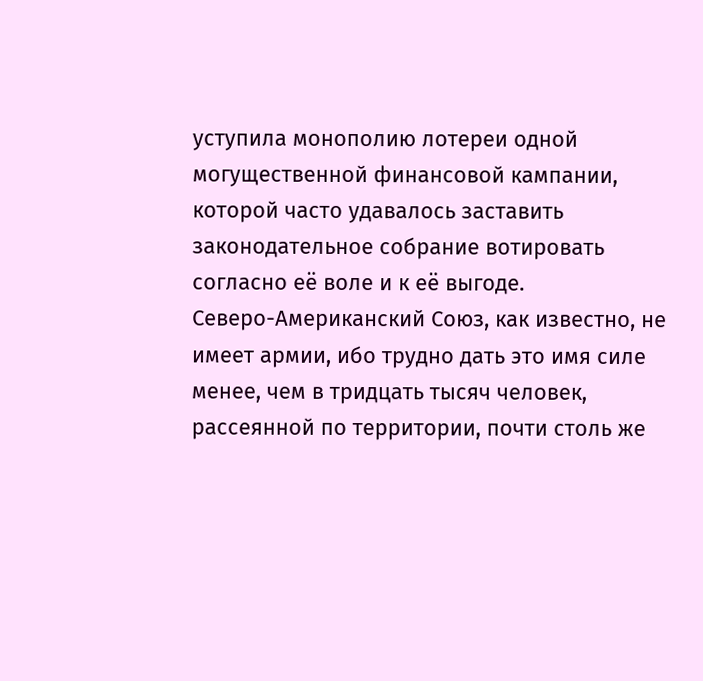уступила монополию лотереи одной могущественной финансовой кампании, которой часто удавалось заставить законодательное собрание вотировать согласно её воле и к её выгоде.
Северо-Американский Союз, как известно, не имеет армии, ибо трудно дать это имя силе менее, чем в тридцать тысяч человек, рассеянной по территории, почти столь же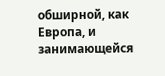обширной, как Европа, и занимающейся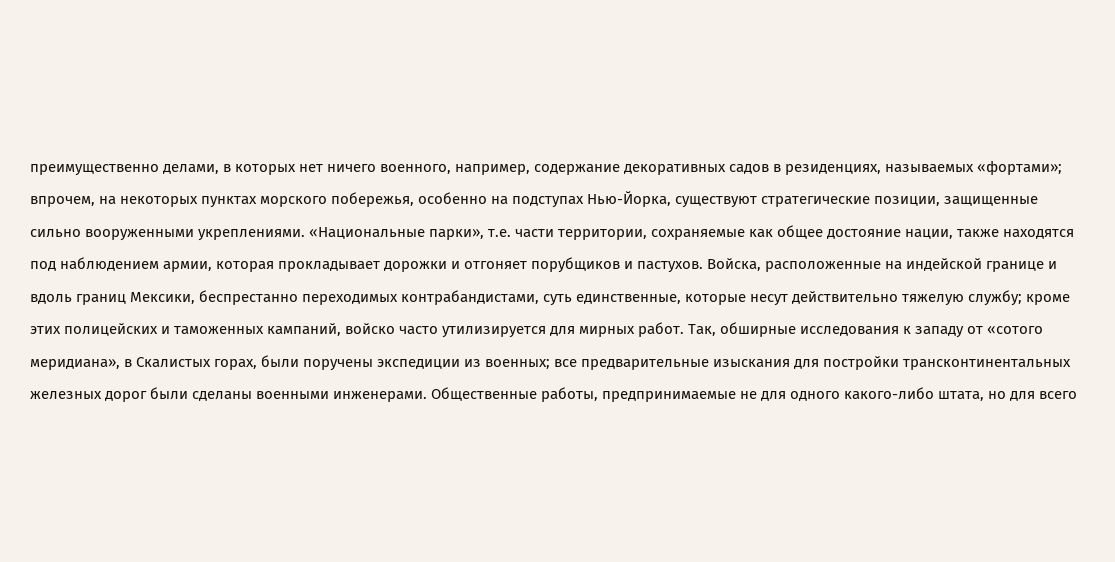преимущественно делами, в которых нет ничего военного, например, содержание декоративных садов в резиденциях, называемых «фортами»; впрочем, на некоторых пунктах морского побережья, особенно на подступах Нью-Йорка, существуют стратегические позиции, защищенные сильно вооруженными укреплениями. «Национальные парки», т.е. части территории, сохраняемые как общее достояние нации, также находятся под наблюдением армии, которая прокладывает дорожки и отгоняет порубщиков и пастухов. Войска, расположенные на индейской границе и вдоль границ Мексики, беспрестанно переходимых контрабандистами, суть единственные, которые несут действительно тяжелую службу; кроме этих полицейских и таможенных кампаний, войско часто утилизируется для мирных работ. Так, обширные исследования к западу от «сотого меридиана», в Скалистых горах, были поручены экспедиции из военных; все предварительные изыскания для постройки трансконтинентальных железных дорог были сделаны военными инженерами. Общественные работы, предпринимаемые не для одного какого-либо штата, но для всего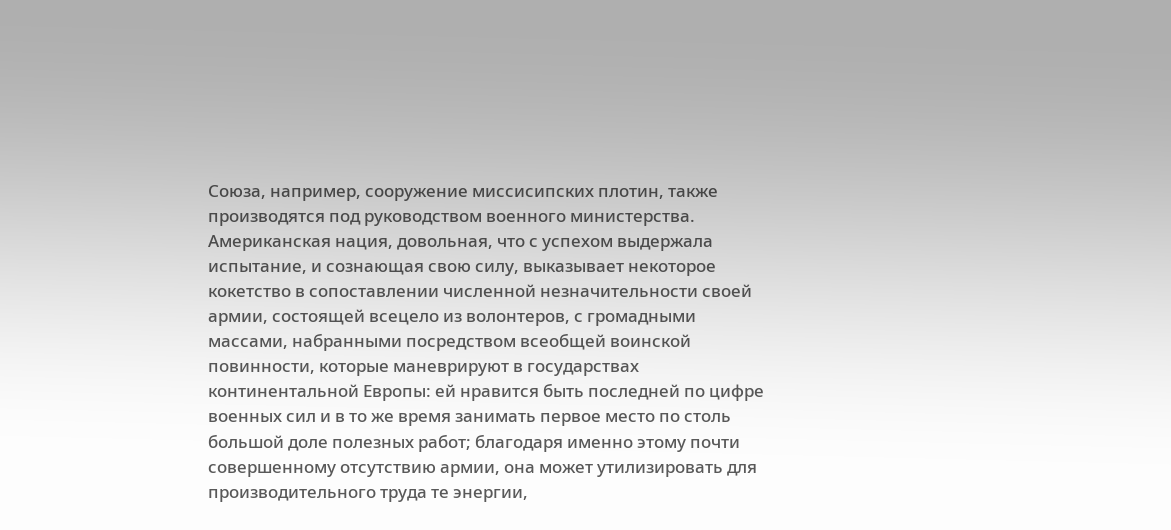Союза, например, сооружение миссисипских плотин, также производятся под руководством военного министерства. Американская нация, довольная, что с успехом выдержала испытание, и сознающая свою силу, выказывает некоторое кокетство в сопоставлении численной незначительности своей армии, состоящей всецело из волонтеров, с громадными массами, набранными посредством всеобщей воинской повинности, которые маневрируют в государствах континентальной Европы: ей нравится быть последней по цифре военных сил и в то же время занимать первое место по столь большой доле полезных работ; благодаря именно этому почти совершенному отсутствию армии, она может утилизировать для производительного труда те энергии,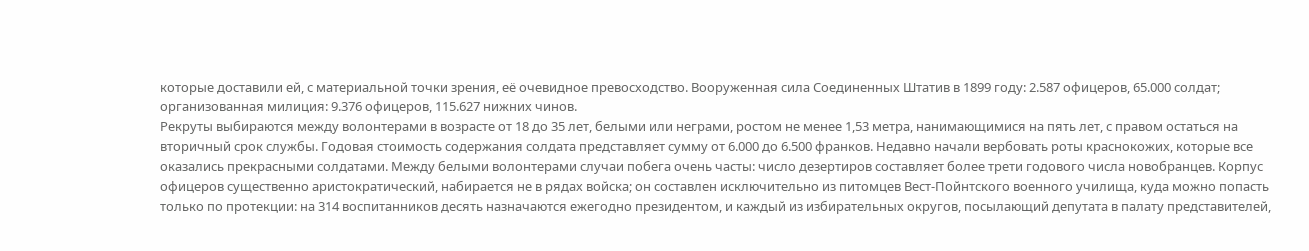которые доставили ей, с материальной точки зрения, её очевидное превосходство. Вооруженная сила Соединенных Штатив в 1899 году: 2.587 офицеров, 65.000 солдат; организованная милиция: 9.376 офицеров, 115.627 нижних чинов.
Рекруты выбираются между волонтерами в возрасте от 18 до 35 лет, белыми или неграми, ростом не менее 1,53 метра, нанимающимися на пять лет, с правом остаться на вторичный срок службы. Годовая стоимость содержания солдата представляет сумму от 6.000 до 6.500 франков. Недавно начали вербовать роты краснокожих, которые все оказались прекрасными солдатами. Между белыми волонтерами случаи побега очень часты: число дезертиров составляет более трети годового числа новобранцев. Корпус офицеров существенно аристократический, набирается не в рядах войска; он составлен исключительно из питомцев Вест-Пойнтского военного училища, куда можно попасть только по протекции: на 314 воспитанников десять назначаются ежегодно президентом, и каждый из избирательных округов, посылающий депутата в палату представителей,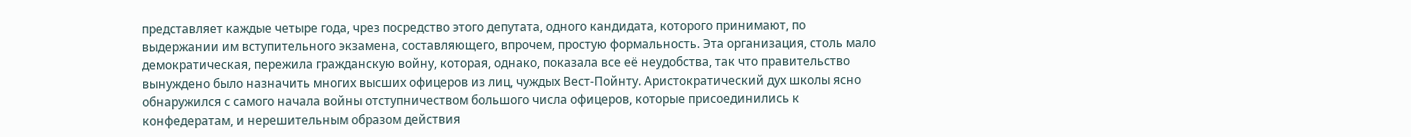представляет каждые четыре года, чрез посредство этого депутата, одного кандидата, которого принимают, по выдержании им вступительного экзамена, составляющего, впрочем, простую формальность. Эта организация, столь мало демократическая, пережила гражданскую войну, которая, однако, показала все её неудобства, так что правительство вынуждено было назначить многих высших офицеров из лиц, чуждых Вест-Пойнту. Аристократический дух школы ясно обнаружился с самого начала войны отступничеством большого числа офицеров, которые присоединились к конфедератам, и нерешительным образом действия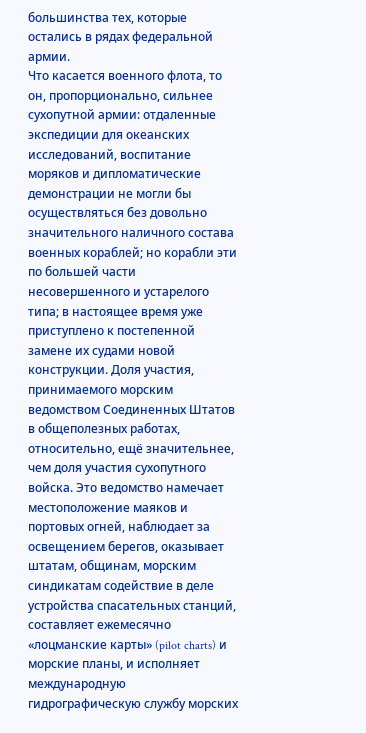большинства тех, которые остались в рядах федеральной армии.
Что касается военного флота, то он, пропорционально, сильнее сухопутной армии: отдаленные экспедиции для океанских исследований, воспитание моряков и дипломатические демонстрации не могли бы осуществляться без довольно значительного наличного состава военных кораблей; но корабли эти по большей части несовершенного и устарелого типа; в настоящее время уже приступлено к постепенной замене их судами новой конструкции. Доля участия, принимаемого морским ведомством Соединенных Штатов в общеполезных работах, относительно, ещё значительнее, чем доля участия сухопутного войска. Это ведомство намечает местоположение маяков и портовых огней, наблюдает за освещением берегов, оказывает штатам, общинам, морским синдикатам содействие в деле устройства спасательных станций, составляет ежемесячно «лоцманские карты» (pilot charts) и морские планы, и исполняет международную гидрографическую службу морских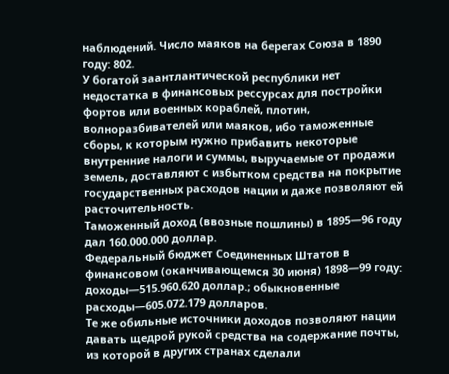наблюдений. Число маяков на берегах Союза в 1890 году: 802.
У богатой заантлантической республики нет недостатка в финансовых рессурсах для постройки фортов или военных кораблей, плотин, волноразбивателей или маяков, ибо таможенные сборы, к которым нужно прибавить некоторые внутренние налоги и суммы, выручаемые от продажи земель, доставляют с избытком средства на покрытие государственных расходов нации и даже позволяют ей расточительность.
Таможенный доход (ввозные пошлины) в 1895—96 году дал 160.000.000 доллар.
Федеральный бюджет Соединенных Штатов в финансовом (оканчивающемся 30 июня) 1898—99 году: доходы—515.960.620 доллар.; обыкновенные расходы—605.072.179 долларов.
Те же обильные источники доходов позволяют нации давать щедрой рукой средства на содержание почты, из которой в других странах сделали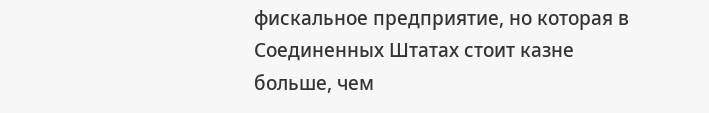фискальное предприятие, но которая в Соединенных Штатах стоит казне больше, чем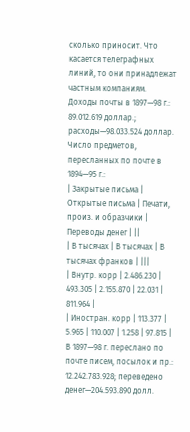сколько приносит. Что касается телеграфных линий, то они принадлежат частным компаниям.
Доходы почты в 1897—98 г.: 89.012.619 доллар.; расходы—98.033.524 доллар.
Число предметов, пересланных по почте в 1894—95 г.:
| Закрытые письма | Открытые письма | Печати, произ. и образчики | Переводы денег | ||
| В тысячах | В тысячах | В тысячах франков | |||
| Внутр. корр | 2.486.230 | 493.305 | 2.155.870 | 22.031 | 811.964 |
| Иностран. корр | 113.377 | 5.965 | 110.007 | 1.258 | 97.815 |
В 1897—98 г. переслано по почте писем, посылок и пр.: 12.242.783.928; переведено денег—204.593.890 долл.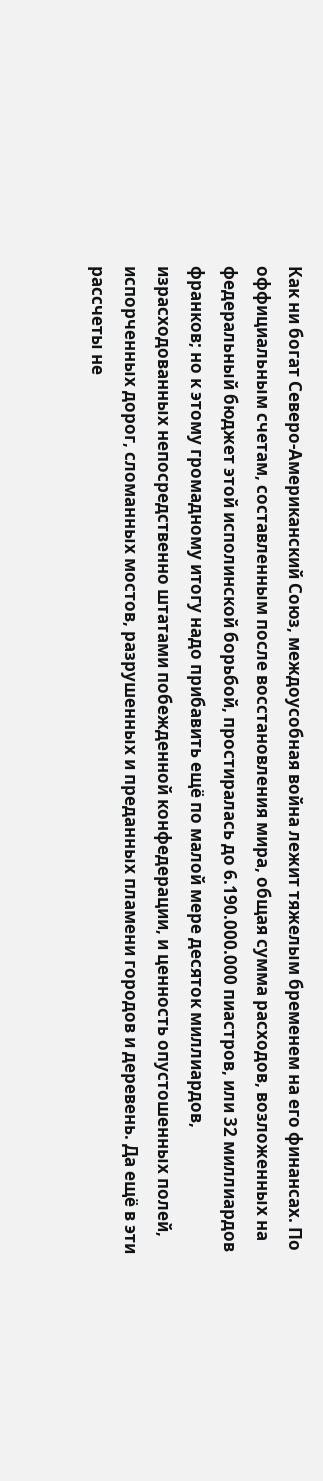Как ни богат Северо-Американский Союз, междоусобная война лежит тяжелым бременем на его финансах. По оффициальным счетам, составленным после восстановления мира, общая сумма расходов, возложенных на федеральный бюджет этой исполинской борьбой, простиралась до 6.190.000.000 пиастров, или 32 миллиардов франков; но к этому громадному итогу надо прибавить ещё по малой мере десяток миллиардов, израсходованных непосредственно штатами побежденной конфедерации, и ценность опустошенных полей, испорченных дорог, сломанных мостов, разрушенных и преданных пламени городов и деревень. Да ещё в эти рассчеты не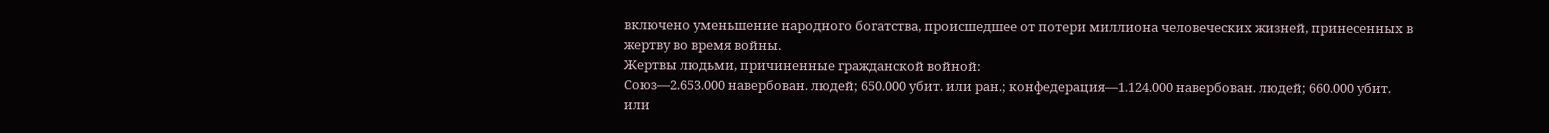включено уменьшение народного богатства, происшедшее от потери миллиона человеческих жизней, принесенных в жертву во время войны.
Жертвы людьми, причиненные гражданской войной:
Союз—2.653.000 навербован. людей; 650.000 убит. или ран.; конфедерация—1.124.000 навербован. людей; 660.000 убит. или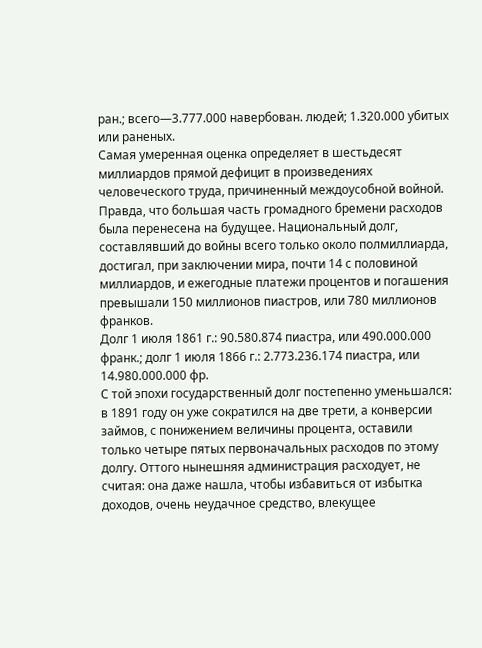ран.; всего—3.777.000 навербован. людей; 1.320.000 убитых или раненых.
Самая умеренная оценка определяет в шестьдесят миллиардов прямой дефицит в произведениях человеческого труда, причиненный междоусобной войной. Правда, что большая часть громадного бремени расходов была перенесена на будущее. Национальный долг, составлявший до войны всего только около полмиллиарда, достигал, при заключении мира, почти 14 с половиной миллиардов, и ежегодные платежи процентов и погашения превышали 150 миллионов пиастров, или 780 миллионов франков.
Долг 1 июля 1861 г.: 90.580.874 пиастра, или 490.000.000 франк.; долг 1 июля 1866 г.: 2.773.236.174 пиастра, или 14.980.000.000 фр.
С той эпохи государственный долг постепенно уменьшался: в 1891 году он уже сократился на две трети, а конверсии займов, с понижением величины процента, оставили только четыре пятых первоначальных расходов по этому долгу. Оттого нынешняя администрация расходует, не считая: она даже нашла, чтобы избавиться от избытка доходов, очень неудачное средство, влекущее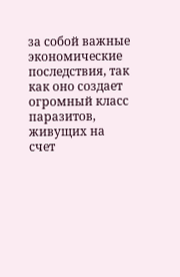за собой важные экономические последствия, так как оно создает огромный класс паразитов, живущих на счет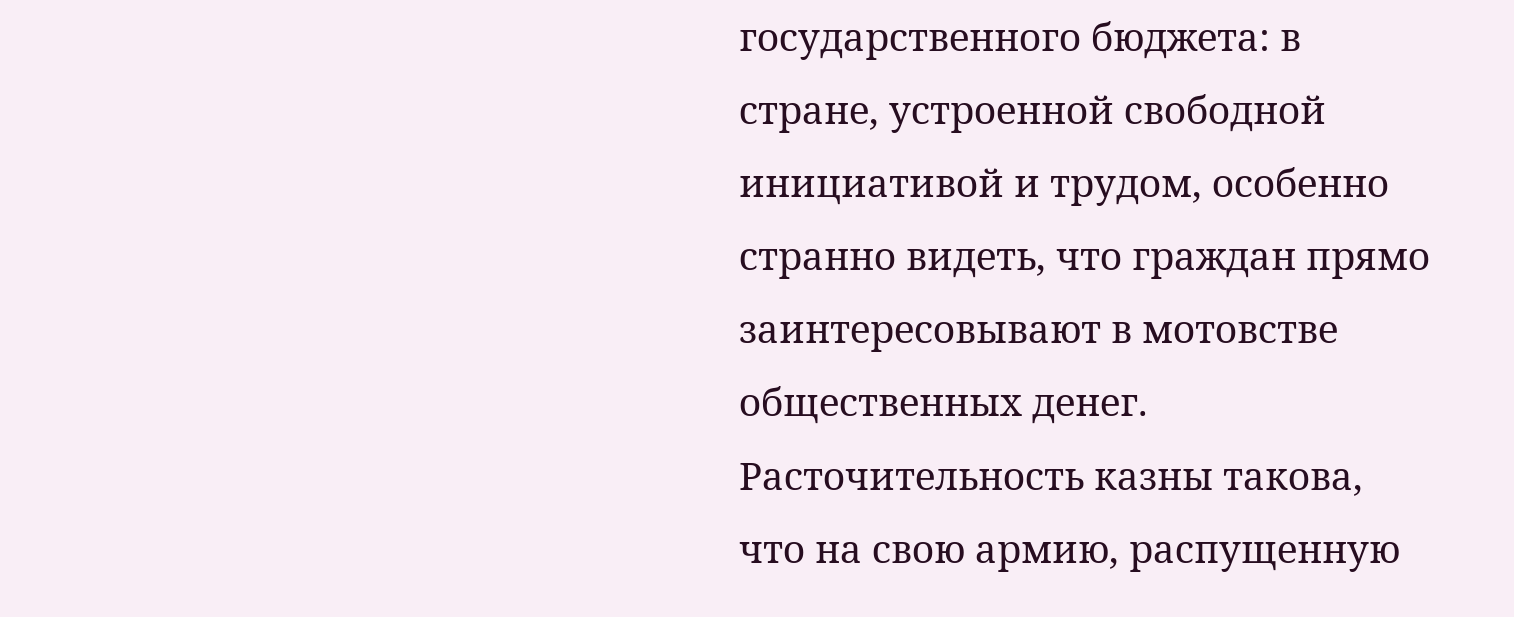государственного бюджета: в стране, устроенной свободной инициативой и трудом, особенно странно видеть, что граждан прямо заинтересовывают в мотовстве общественных денег. Расточительность казны такова, что на свою армию, распущенную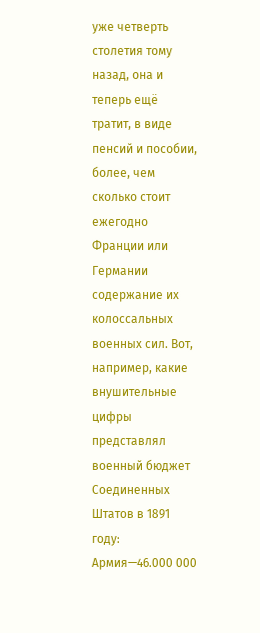уже четверть столетия тому назад, она и теперь ещё тратит, в виде пенсий и пособии, более, чем сколько стоит ежегодно Франции или Германии содержание их колоссальных военных сил. Вот, например, какие внушительные цифры представлял военный бюджет Соединенных Штатов в 1891 году:
Армия—46.000 000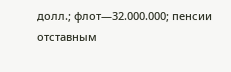долл.; флот—32.000.000; пенсии отставным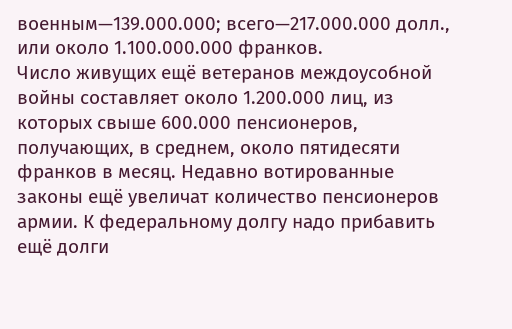военным—139.000.000; всего—217.000.000 долл., или около 1.100.000.000 франков.
Число живущих ещё ветеранов междоусобной войны составляет около 1.200.000 лиц, из которых свыше 600.000 пенсионеров, получающих, в среднем, около пятидесяти франков в месяц. Недавно вотированные законы ещё увеличат количество пенсионеров армии. К федеральному долгу надо прибавить ещё долги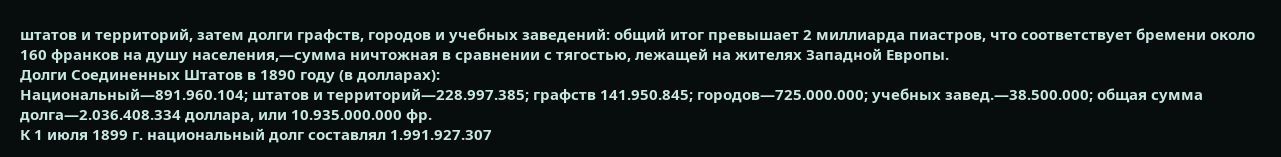штатов и территорий, затем долги графств, городов и учебных заведений: общий итог превышает 2 миллиарда пиастров, что соответствует бремени около 160 франков на душу населения,—сумма ничтожная в сравнении с тягостью, лежащей на жителях Западной Европы.
Долги Соединенных Штатов в 1890 году (в долларах):
Национальный—891.960.104; штатов и территорий—228.997.385; графств 141.950.845; городов—725.000.000; учебных завед.—38.500.000; общая сумма долга—2.036.408.334 доллара, или 10.935.000.000 фр.
К 1 июля 1899 г. национальный долг составлял 1.991.927.307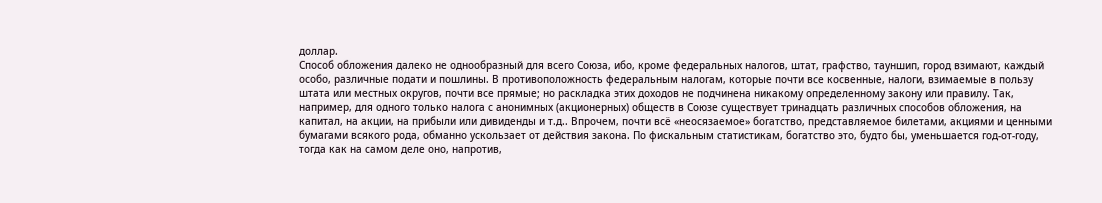доллар.
Способ обложения далеко не однообразный для всего Союза, ибо, кроме федеральных налогов, штат, графство, тауншип, город взимают, каждый особо, различные подати и пошлины. В противоположность федеральным налогам, которые почти все косвенные, налоги, взимаемые в пользу штата или местных округов, почти все прямые; но раскладка этих доходов не подчинена никакому определенному закону или правилу. Так, например, для одного только налога с анонимных (акционерных) обществ в Союзе существует тринадцать различных способов обложения, на капитал, на акции, на прибыли или дивиденды и т.д.. Впрочем, почти всё «неосязаемое» богатство, представляемое билетами, акциями и ценными бумагами всякого рода, обманно ускользает от действия закона. По фискальным статистикам, богатство это, будто бы, уменьшается год-от-году, тогда как на самом деле оно, напротив,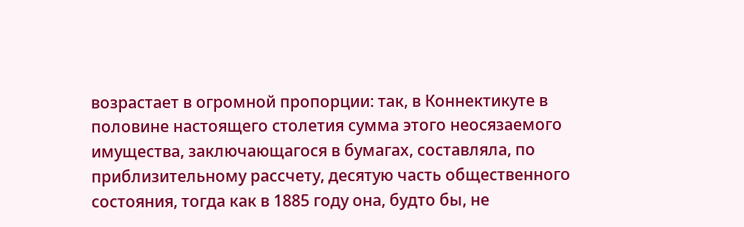возрастает в огромной пропорции: так, в Коннектикуте в половине настоящего столетия сумма этого неосязаемого имущества, заключающагося в бумагах, составляла, по приблизительному рассчету, десятую часть общественного состояния, тогда как в 1885 году она, будто бы, не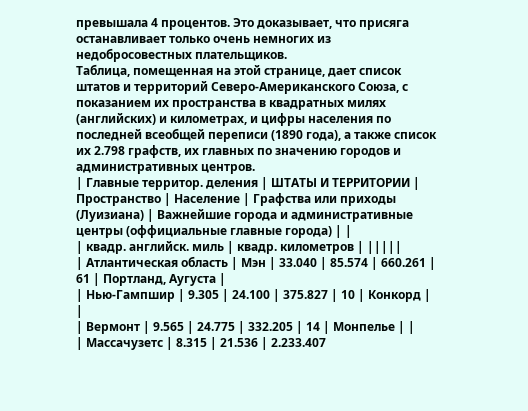превышала 4 процентов. Это доказывает, что присяга останавливает только очень немногих из недобросовестных плательщиков.
Таблица, помещенная на этой странице, дает список штатов и территорий Северо-Американского Союза, с показанием их пространства в квадратных милях (английских) и километрах, и цифры населения по последней всеобщей переписи (1890 года), а также список их 2.798 графств, их главных по значению городов и административных центров.
| Главные территор. деления | ШТАТЫ И ТЕРРИТОРИИ | Пространство | Население | Графства или приходы (Луизиана) | Важнейшие города и административные центры (оффициальные главные города) | |
| квадр. английск. миль | квадр. километров | |||||
| Атлантическая область | Мэн | 33.040 | 85.574 | 660.261 | 61 | Портланд, Аугуста |
| Нью-Гампшир | 9.305 | 24.100 | 375.827 | 10 | Конкорд | |
| Вермонт | 9.565 | 24.775 | 332.205 | 14 | Монпелье | |
| Массачузетс | 8.315 | 21.536 | 2.233.407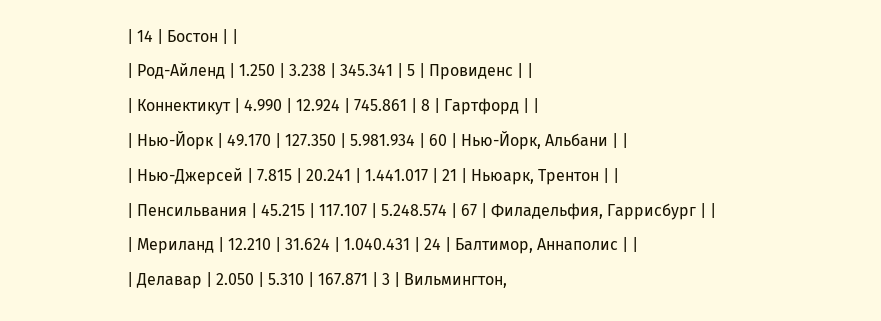| 14 | Бостон | |
| Род-Айленд | 1.250 | 3.238 | 345.341 | 5 | Провиденс | |
| Коннектикут | 4.990 | 12.924 | 745.861 | 8 | Гартфорд | |
| Нью-Йорк | 49.170 | 127.350 | 5.981.934 | 60 | Нью-Йорк, Альбани | |
| Нью-Джерсей | 7.815 | 20.241 | 1.441.017 | 21 | Ньюарк, Трентон | |
| Пенсильвания | 45.215 | 117.107 | 5.248.574 | 67 | Филадельфия, Гаррисбург | |
| Мериланд | 12.210 | 31.624 | 1.040.431 | 24 | Балтимор, Аннаполис | |
| Делавар | 2.050 | 5.310 | 167.871 | 3 | Вильмингтон,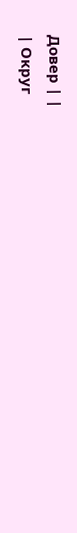Довер | |
| Округ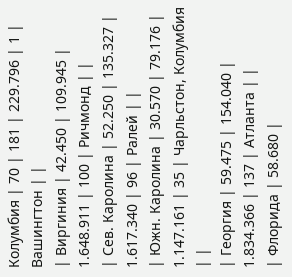Колумбия | 70 | 181 | 229.796 | 1 | Вашингтон | |
| Виргиния | 42.450 | 109.945 | 1.648.911 | 100 | Ричмонд | |
| Сев. Каролина | 52.250 | 135.327 | 1.617.340 | 96 | Ралей | |
| Южн. Каролина | 30.570 | 79.176 | 1.147.161 | 35 | Чарльстон, Колумбия | |
| Георгия | 59.475 | 154.040 | 1.834.366 | 137 | Атланта | |
| Флорида | 58.680 |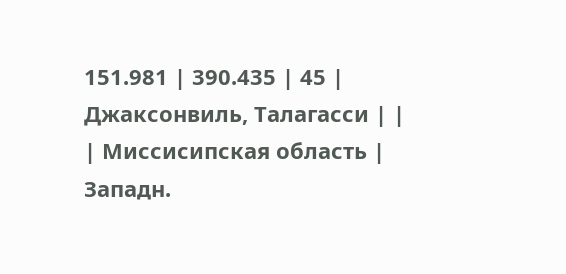151.981 | 390.435 | 45 | Джаксонвиль, Талагасси | |
| Миссисипская область | Западн.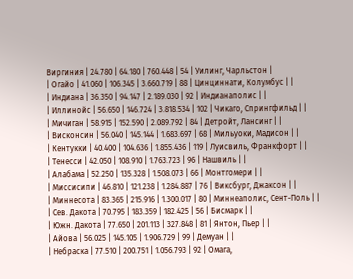Виргиния | 24.780 | 64.180 | 760.448 | 54 | Уилинг, Чарльстон |
| Огайо | 41.060 | 106.345 | 3.660.719 | 88 | Цинциннати, Колумбус | |
| Индиана | 36.350 | 94.147 | 2.189.030 | 92 | Индианаполис | |
| Иллинойс | 56.650 | 146.724 | 3.818.534 | 102 | Чикаго, Спрингфильд | |
| Мичиган | 58.915 | 152.590 | 2.089.792 | 84 | Детройт, Лансинг | |
| Висконсин | 56.040 | 145.144 | 1.683.697 | 68 | Мильуоки, Мадисон | |
| Кентукки | 40.400 | 104.636 | 1.855.436 | 119 | Луисвиль, Франкфорт | |
| Тенесси | 42.050 | 108.910 | 1.763.723 | 96 | Нашвиль | |
| Алабама | 52.250 | 135.328 | 1.508.073 | 66 | Монтгомери | |
| Миссисипи | 46.810 | 121.238 | 1.284.887 | 76 | Виксбург, Джаксон | |
| Миннесота | 83.365 | 215.916 | 1.300.017 | 80 | Миннеаполис, Сент-Поль | |
| Сев. Дакота | 70.795 | 183.359 | 182.425 | 56 | Бисмарк | |
| Южн. Дакота | 77.650 | 201.113 | 327.848 | 81 | Янтон, Пьер | |
| Айова | 56.025 | 145.105 | 1.906.729 | 99 | Демуан | |
| Небраска | 77.510 | 200.751 | 1.056.793 | 92 | Омага,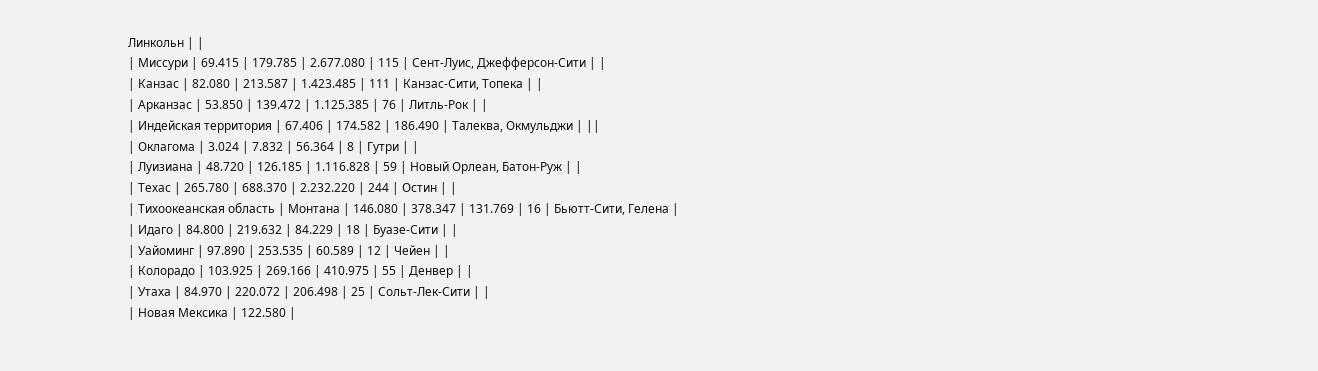Линкольн | |
| Миссури | 69.415 | 179.785 | 2.677.080 | 115 | Сент-Луис, Джефферсон-Сити | |
| Канзас | 82.080 | 213.587 | 1.423.485 | 111 | Канзас-Сити, Топека | |
| Арканзас | 53.850 | 139.472 | 1.125.385 | 76 | Литль-Рок | |
| Индейская территория | 67.406 | 174.582 | 186.490 | Талеква, Окмульджи | ||
| Оклагома | 3.024 | 7.832 | 56.364 | 8 | Гутри | |
| Луизиана | 48.720 | 126.185 | 1.116.828 | 59 | Новый Орлеан, Батон-Руж | |
| Техас | 265.780 | 688.370 | 2.232.220 | 244 | Остин | |
| Тихоокеанская область | Монтана | 146.080 | 378.347 | 131.769 | 16 | Бьютт-Сити, Гелена |
| Идаго | 84.800 | 219.632 | 84.229 | 18 | Буазе-Сити | |
| Уайоминг | 97.890 | 253.535 | 60.589 | 12 | Чейен | |
| Колорадо | 103.925 | 269.166 | 410.975 | 55 | Денвер | |
| Утаха | 84.970 | 220.072 | 206.498 | 25 | Сольт-Лек-Сити | |
| Новая Мексика | 122.580 |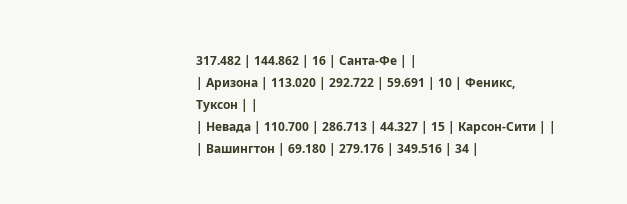317.482 | 144.862 | 16 | Санта-Фе | |
| Аризона | 113.020 | 292.722 | 59.691 | 10 | Феникс, Туксон | |
| Невада | 110.700 | 286.713 | 44.327 | 15 | Карсон-Сити | |
| Вашингтон | 69.180 | 279.176 | 349.516 | 34 |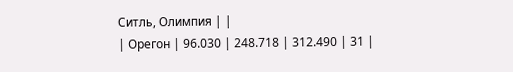Ситль, Олимпия | |
| Орегон | 96.030 | 248.718 | 312.490 | 31 |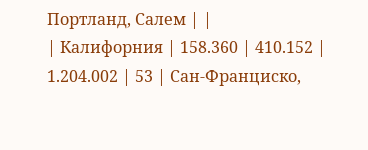Портланд, Салем | |
| Калифорния | 158.360 | 410.152 | 1.204.002 | 53 | Сан-Франциско,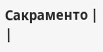Сакраменто | |